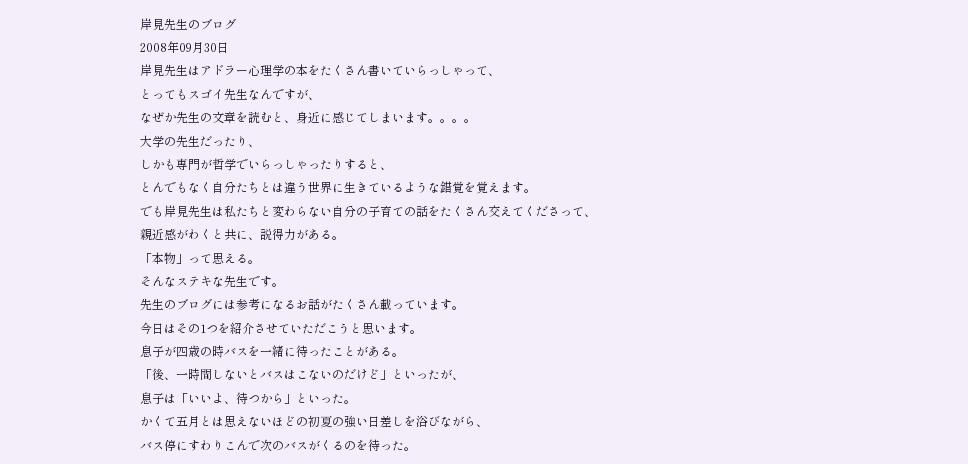岸見先生のブログ
2008年09月30日
岸見先生はアドラー心理学の本をたくさん書いていらっしゃって、
とってもスゴイ先生なんですが、
なぜか先生の文章を読むと、身近に感じてしまいます。。。。
大学の先生だったり、
しかも専門が哲学でいらっしゃったりすると、
とんでもなく自分たちとは違う世界に生きているような錯覚を覚えます。
でも岸見先生は私たちと変わらない自分の子育ての話をたくさん交えてくださって、
親近感がわくと共に、説得力がある。
「本物」って思える。
そんなステキな先生です。
先生のブログには参考になるお話がたくさん載っています。
今日はその1つを紹介させていただこうと思います。
息子が四歳の時バスを一緒に待ったことがある。
「後、一時間しないとバスはこないのだけど」といったが、
息子は「いいよ、待つから」といった。
かくて五月とは思えないほどの初夏の強い日差しを浴びながら、
バス停にすわりこんで次のバスがくるのを待った。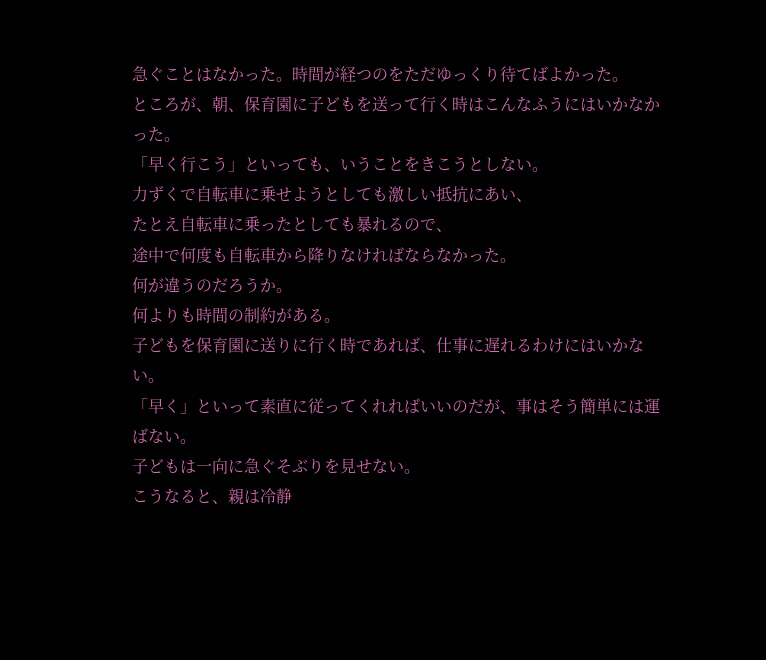急ぐことはなかった。時間が経つのをただゆっくり待てばよかった。
ところが、朝、保育園に子どもを送って行く時はこんなふうにはいかなかった。
「早く行こう」といっても、いうことをきこうとしない。
力ずくで自転車に乗せようとしても激しい抵抗にあい、
たとえ自転車に乗ったとしても暴れるので、
途中で何度も自転車から降りなければならなかった。
何が違うのだろうか。
何よりも時間の制約がある。
子どもを保育園に送りに行く時であれば、仕事に遅れるわけにはいかない。
「早く」といって素直に従ってくれればいいのだが、事はそう簡単には運ばない。
子どもは一向に急ぐそぶりを見せない。
こうなると、親は冷静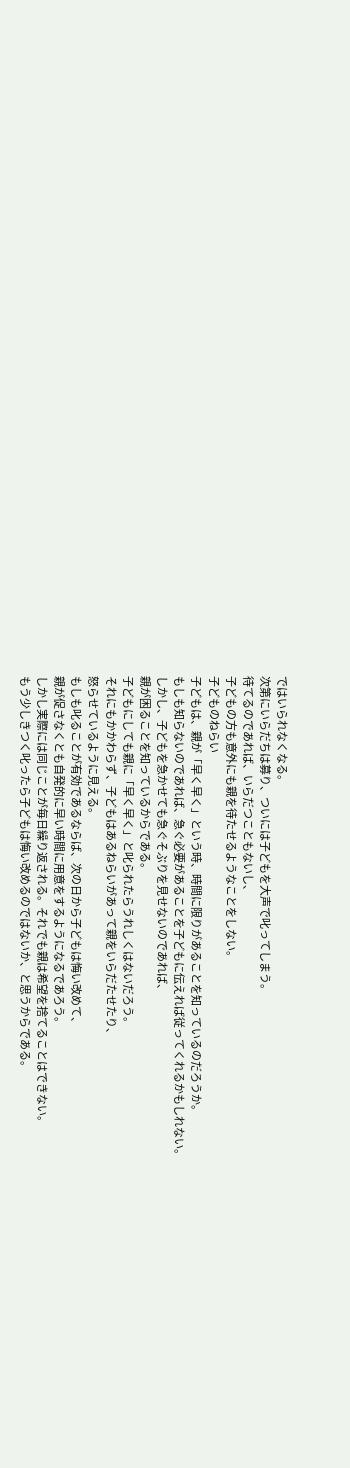ではいられなくなる。
次第にいらだちは募り、ついには子どもを大声で叱ってしまう。
待てるのであれば、いらだつこともないし、
子どもの方も意外にも親を待たせるようなことをしない。
子どものねらい
子どもは、親が「早く早く」という時、時間に限りがあることを知っているのだろうか。
もしも知らないのであれば、急ぐ必要があることを子どもに伝えれば従ってくれるかもしれない。
しかし、子どもを急かせても急ぐそぶりを見せないのであれば、
親が困ることを知っているからである。
子どもにしても親に「早く早く」と叱られたらうれしくはないだろう。
それにもかかわらず、子どもはあるねらいがあって親をいらだたせたり、
怒らせているように見える。
もしも叱ることが有効であるならば、次の日から子どもは悔い改めて、
親が促さなくとも自発的に早い時間に用意をするようになるであろう。
しかし実際には同じことが毎日繰り返される。それでも親は希望を捨てることはできない。
もう少しきつく叱ったら子どもは悔い改めるのではないか、と思うからである。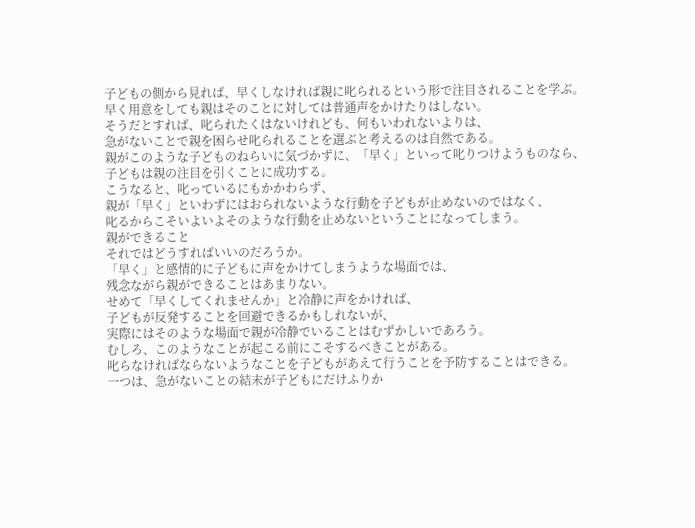子どもの側から見れば、早くしなければ親に叱られるという形で注目されることを学ぶ。
早く用意をしても親はそのことに対しては普通声をかけたりはしない。
そうだとすれば、叱られたくはないけれども、何もいわれないよりは、
急がないことで親を困らせ叱られることを選ぶと考えるのは自然である。
親がこのような子どものねらいに気づかずに、「早く」といって叱りつけようものなら、
子どもは親の注目を引くことに成功する。
こうなると、叱っているにもかかわらず、
親が「早く」といわずにはおられないような行動を子どもが止めないのではなく、
叱るからこそいよいよそのような行動を止めないということになってしまう。
親ができること
それではどうすればいいのだろうか。
「早く」と感情的に子どもに声をかけてしまうような場面では、
残念ながら親ができることはあまりない。
せめて「早くしてくれませんか」と冷静に声をかければ、
子どもが反発することを回避できるかもしれないが、
実際にはそのような場面で親が冷静でいることはむずかしいであろう。
むしろ、このようなことが起こる前にこそするべきことがある。
叱らなければならないようなことを子どもがあえて行うことを予防することはできる。
一つは、急がないことの結末が子どもにだけふりか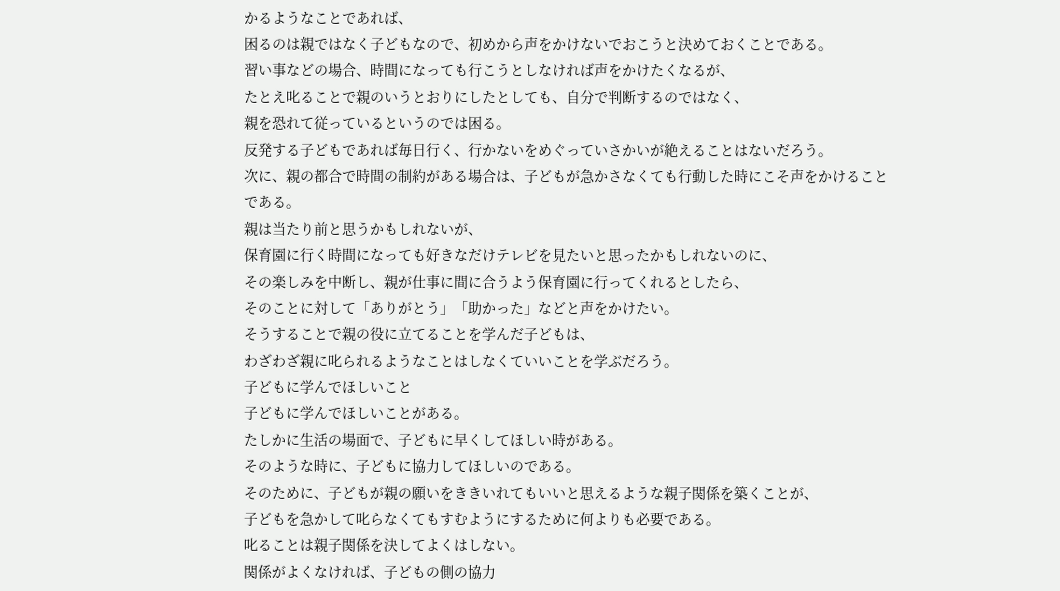かるようなことであれば、
困るのは親ではなく子どもなので、初めから声をかけないでおこうと決めておくことである。
習い事などの場合、時間になっても行こうとしなければ声をかけたくなるが、
たとえ叱ることで親のいうとおりにしたとしても、自分で判断するのではなく、
親を恐れて従っているというのでは困る。
反発する子どもであれば毎日行く、行かないをめぐっていさかいが絶えることはないだろう。
次に、親の都合で時間の制約がある場合は、子どもが急かさなくても行動した時にこそ声をかけることである。
親は当たり前と思うかもしれないが、
保育園に行く時間になっても好きなだけテレビを見たいと思ったかもしれないのに、
その楽しみを中断し、親が仕事に間に合うよう保育園に行ってくれるとしたら、
そのことに対して「ありがとう」「助かった」などと声をかけたい。
そうすることで親の役に立てることを学んだ子どもは、
わざわざ親に叱られるようなことはしなくていいことを学ぶだろう。
子どもに学んでほしいこと
子どもに学んでほしいことがある。
たしかに生活の場面で、子どもに早くしてほしい時がある。
そのような時に、子どもに協力してほしいのである。
そのために、子どもが親の願いをききいれてもいいと思えるような親子関係を築くことが、
子どもを急かして叱らなくてもすむようにするために何よりも必要である。
叱ることは親子関係を決してよくはしない。
関係がよくなければ、子どもの側の協力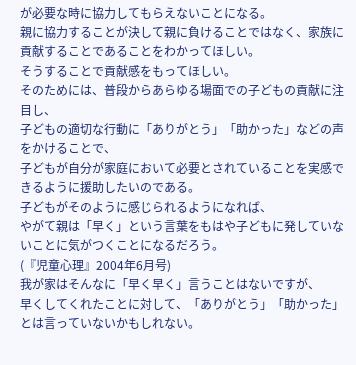が必要な時に協力してもらえないことになる。
親に協力することが決して親に負けることではなく、家族に貢献することであることをわかってほしい。
そうすることで貢献感をもってほしい。
そのためには、普段からあらゆる場面での子どもの貢献に注目し、
子どもの適切な行動に「ありがとう」「助かった」などの声をかけることで、
子どもが自分が家庭において必要とされていることを実感できるように援助したいのである。
子どもがそのように感じられるようになれば、
やがて親は「早く」という言葉をもはや子どもに発していないことに気がつくことになるだろう。
(『児童心理』2004年6月号)
我が家はそんなに「早く早く」言うことはないですが、
早くしてくれたことに対して、「ありがとう」「助かった」とは言っていないかもしれない。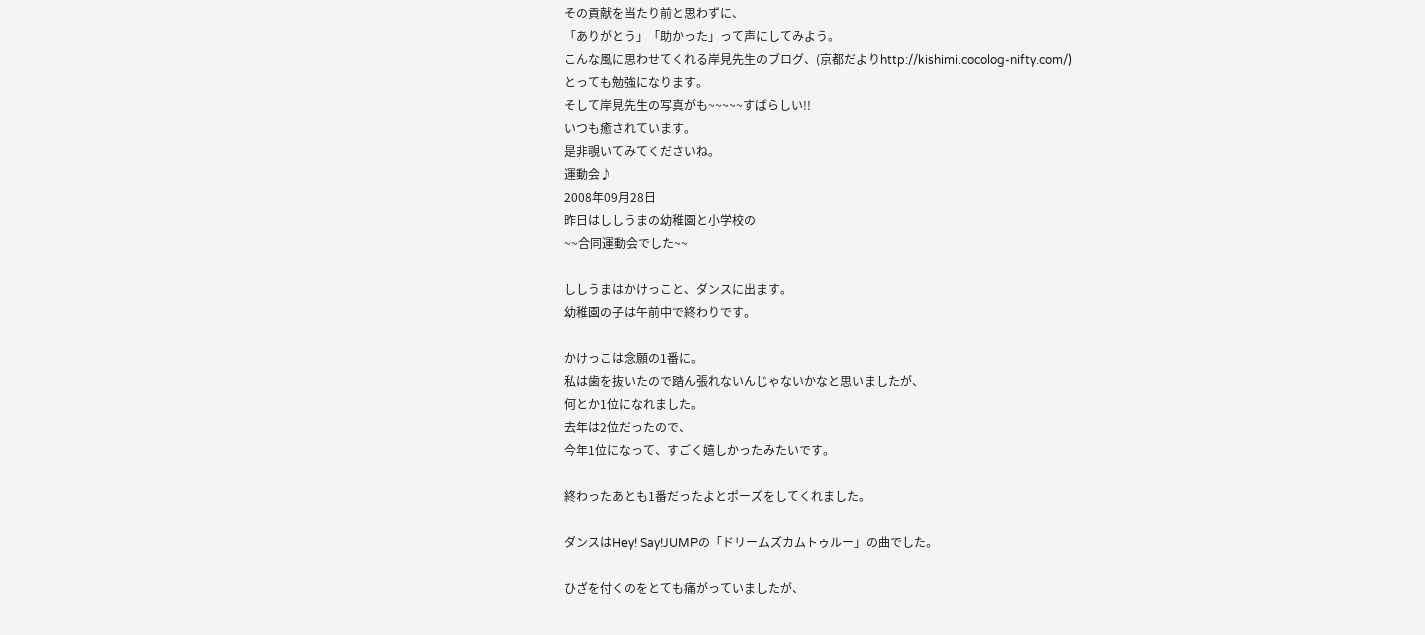その貢献を当たり前と思わずに、
「ありがとう」「助かった」って声にしてみよう。
こんな風に思わせてくれる岸見先生のブログ、(京都だよりhttp://kishimi.cocolog-nifty.com/)
とっても勉強になります。
そして岸見先生の写真がも~~~~~すばらしい!!
いつも癒されています。
是非覗いてみてくださいね。
運動会♪
2008年09月28日
昨日はししうまの幼稚園と小学校の
~~合同運動会でした~~

ししうまはかけっこと、ダンスに出ます。
幼稚園の子は午前中で終わりです。

かけっこは念願の1番に。
私は歯を抜いたので踏ん張れないんじゃないかなと思いましたが、
何とか1位になれました。
去年は2位だったので、
今年1位になって、すごく嬉しかったみたいです。

終わったあとも1番だったよとポーズをしてくれました。

ダンスはHey! Say!JUMPの「ドリームズカムトゥルー」の曲でした。

ひざを付くのをとても痛がっていましたが、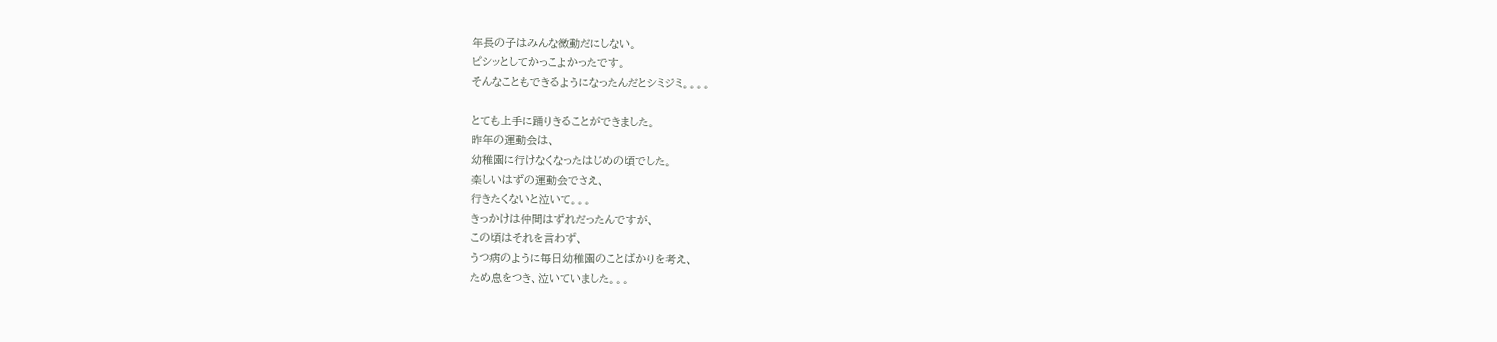年長の子はみんな微動だにしない。
ピシッとしてかっこよかったです。
そんなこともできるようになったんだとシミジミ。。。。

とても上手に踊りきることができました。
昨年の運動会は、
幼稚園に行けなくなったはじめの頃でした。
楽しいはずの運動会でさえ、
行きたくないと泣いて。。。
きっかけは仲間はずれだったんですが、
この頃はそれを言わず、
うつ病のように毎日幼稚園のことばかりを考え、
ため息をつき、泣いていました。。。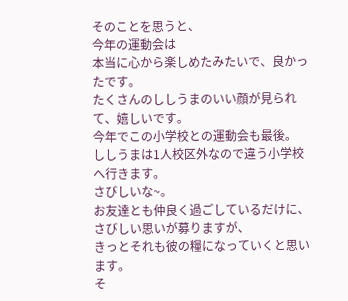そのことを思うと、
今年の運動会は
本当に心から楽しめたみたいで、良かったです。
たくさんのししうまのいい顔が見られて、嬉しいです。
今年でこの小学校との運動会も最後。
ししうまは1人校区外なので違う小学校へ行きます。
さびしいな~。
お友達とも仲良く過ごしているだけに、
さびしい思いが募りますが、
きっとそれも彼の糧になっていくと思います。
そ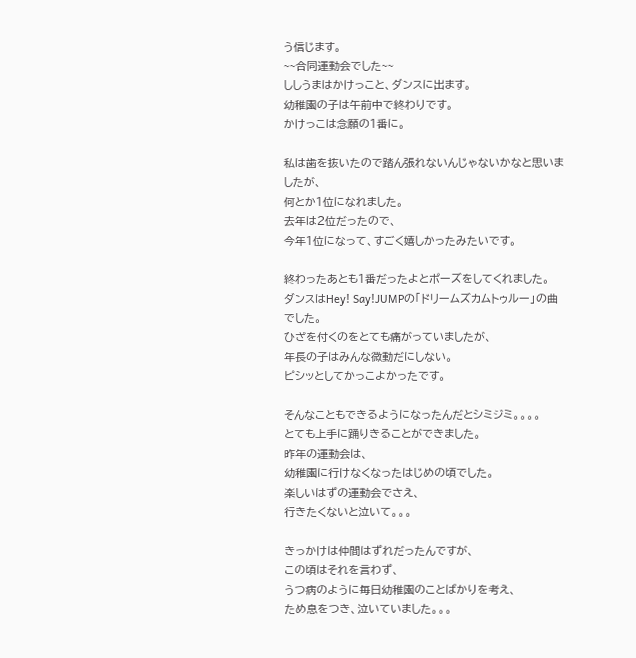う信じます。
~~合同運動会でした~~
ししうまはかけっこと、ダンスに出ます。
幼稚園の子は午前中で終わりです。
かけっこは念願の1番に。

私は歯を抜いたので踏ん張れないんじゃないかなと思いましたが、
何とか1位になれました。
去年は2位だったので、
今年1位になって、すごく嬉しかったみたいです。

終わったあとも1番だったよとポーズをしてくれました。
ダンスはHey! Say!JUMPの「ドリームズカムトゥルー」の曲でした。
ひざを付くのをとても痛がっていましたが、
年長の子はみんな微動だにしない。
ピシッとしてかっこよかったです。

そんなこともできるようになったんだとシミジミ。。。。
とても上手に踊りきることができました。
昨年の運動会は、
幼稚園に行けなくなったはじめの頃でした。
楽しいはずの運動会でさえ、
行きたくないと泣いて。。。

きっかけは仲間はずれだったんですが、
この頃はそれを言わず、
うつ病のように毎日幼稚園のことばかりを考え、
ため息をつき、泣いていました。。。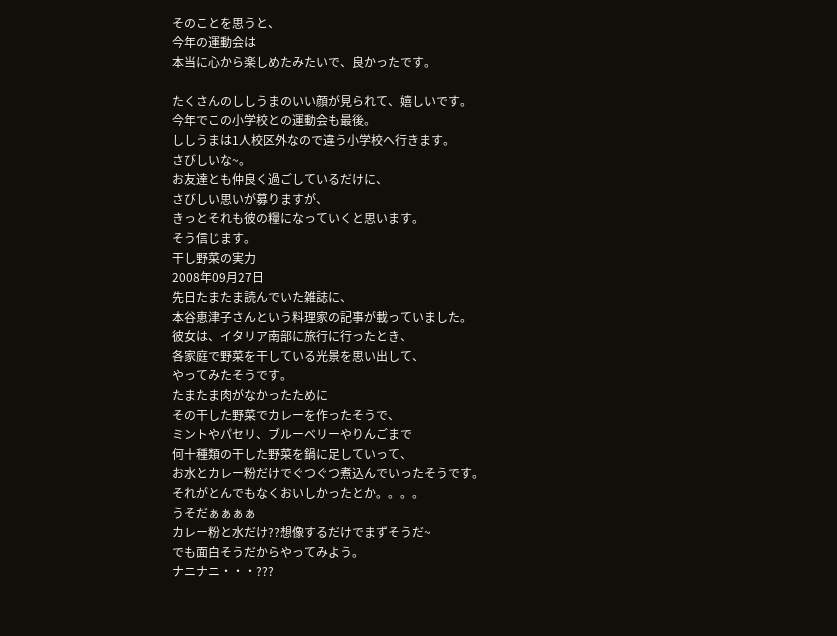そのことを思うと、
今年の運動会は
本当に心から楽しめたみたいで、良かったです。

たくさんのししうまのいい顔が見られて、嬉しいです。
今年でこの小学校との運動会も最後。
ししうまは1人校区外なので違う小学校へ行きます。
さびしいな~。
お友達とも仲良く過ごしているだけに、
さびしい思いが募りますが、
きっとそれも彼の糧になっていくと思います。
そう信じます。
干し野菜の実力
2008年09月27日
先日たまたま読んでいた雑誌に、
本谷恵津子さんという料理家の記事が載っていました。
彼女は、イタリア南部に旅行に行ったとき、
各家庭で野菜を干している光景を思い出して、
やってみたそうです。
たまたま肉がなかったために
その干した野菜でカレーを作ったそうで、
ミントやパセリ、ブルーベリーやりんごまで
何十種類の干した野菜を鍋に足していって、
お水とカレー粉だけでぐつぐつ煮込んでいったそうです。
それがとんでもなくおいしかったとか。。。。
うそだぁぁぁぁ
カレー粉と水だけ??想像するだけでまずそうだ~
でも面白そうだからやってみよう。
ナニナニ・・・???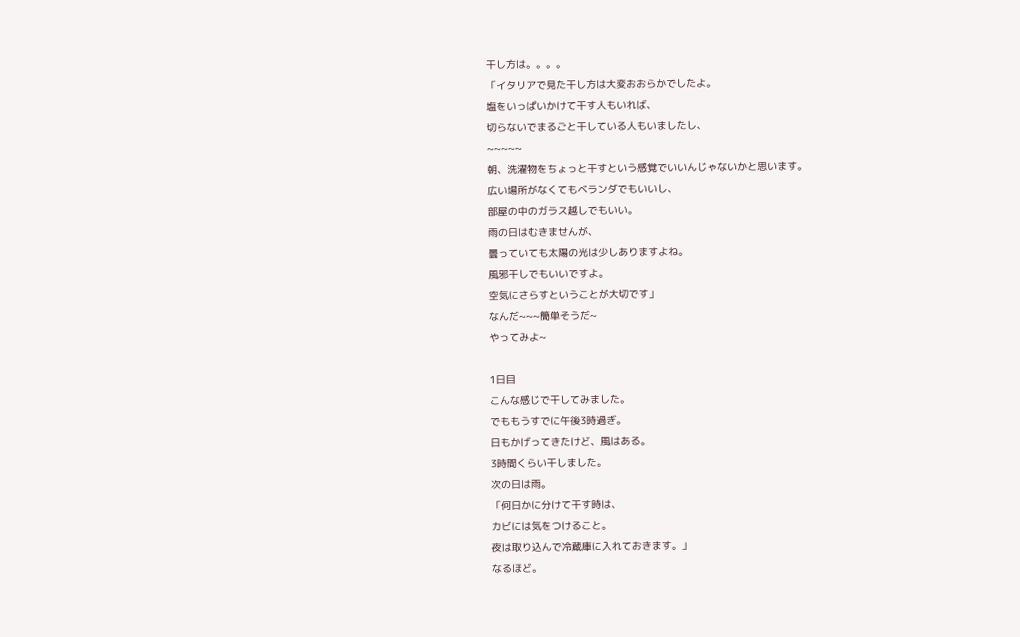干し方は。。。。
「イタリアで見た干し方は大変おおらかでしたよ。
塩をいっぱいかけて干す人もいれば、
切らないでまるごと干している人もいましたし、
~~~~~
朝、洗濯物をちょっと干すという感覚でいいんじゃないかと思います。
広い場所がなくてもベランダでもいいし、
部屋の中のガラス越しでもいい。
雨の日はむきませんが、
曇っていても太陽の光は少しありますよね。
風邪干しでもいいですよ。
空気にさらすということが大切です」
なんだ~~~簡単そうだ~
やってみよ~

1日目
こんな感じで干してみました。
でももうすでに午後3時過ぎ。
日もかげってきたけど、風はある。
3時間くらい干しました。
次の日は雨。
「何日かに分けて干す時は、
カビには気をつけること。
夜は取り込んで冷蔵庫に入れておきます。」
なるほど。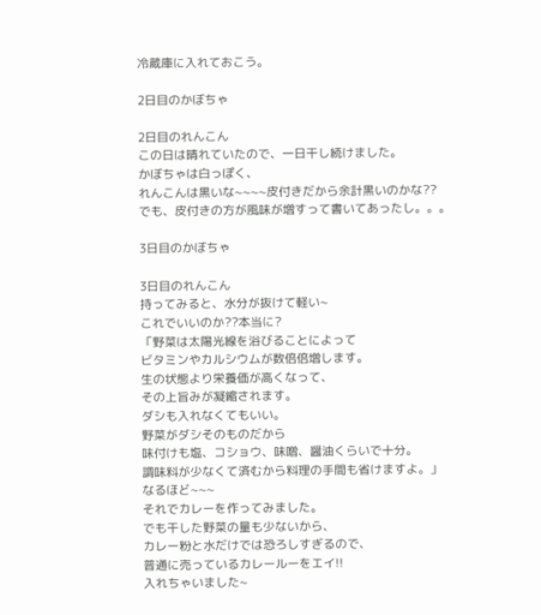冷蔵庫に入れておこう。

2日目のかぼちゃ

2日目のれんこん
この日は晴れていたので、一日干し続けました。
かぼちゃは白っぽく、
れんこんは黒いな~~~~皮付きだから余計黒いのかな??
でも、皮付きの方が風味が増すって書いてあったし。。。

3日目のかぼちゃ

3日目のれんこん
持ってみると、水分が抜けて軽い~
これでいいのか??本当に?
「野菜は太陽光線を浴びることによって
ビタミンやカルシウムが数倍倍増します。
生の状態より栄養価が高くなって、
その上旨みが凝縮されます。
ダシも入れなくてもいい。
野菜がダシそのものだから
味付けも塩、コショウ、味噌、醤油くらいで十分。
調味料が少なくて済むから料理の手間も省けますよ。」
なるほど~~~
それでカレーを作ってみました。
でも干した野菜の量も少ないから、
カレー粉と水だけでは恐ろしすぎるので、
普通に売っているカレールーをエイ!!
入れちゃいました~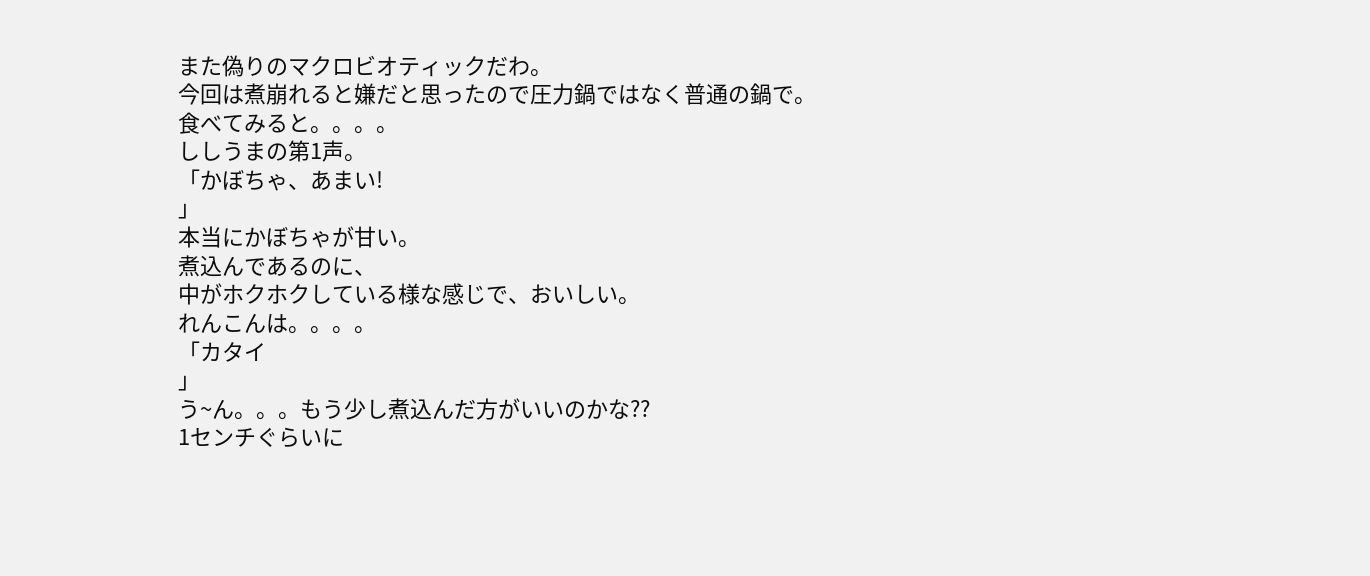また偽りのマクロビオティックだわ。
今回は煮崩れると嫌だと思ったので圧力鍋ではなく普通の鍋で。
食べてみると。。。。
ししうまの第1声。
「かぼちゃ、あまい!
」
本当にかぼちゃが甘い。
煮込んであるのに、
中がホクホクしている様な感じで、おいしい。
れんこんは。。。。
「カタイ
」
う~ん。。。もう少し煮込んだ方がいいのかな??
1センチぐらいに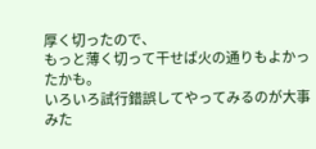厚く切ったので、
もっと薄く切って干せば火の通りもよかったかも。
いろいろ試行錯誤してやってみるのが大事みた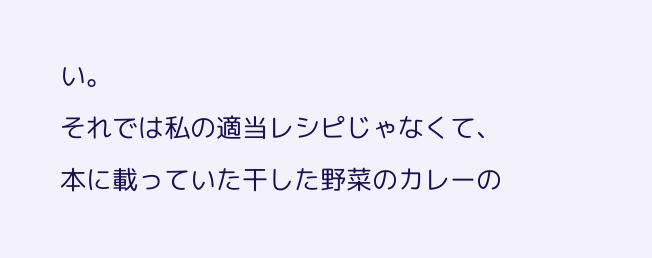い。
それでは私の適当レシピじゃなくて、
本に載っていた干した野菜のカレーの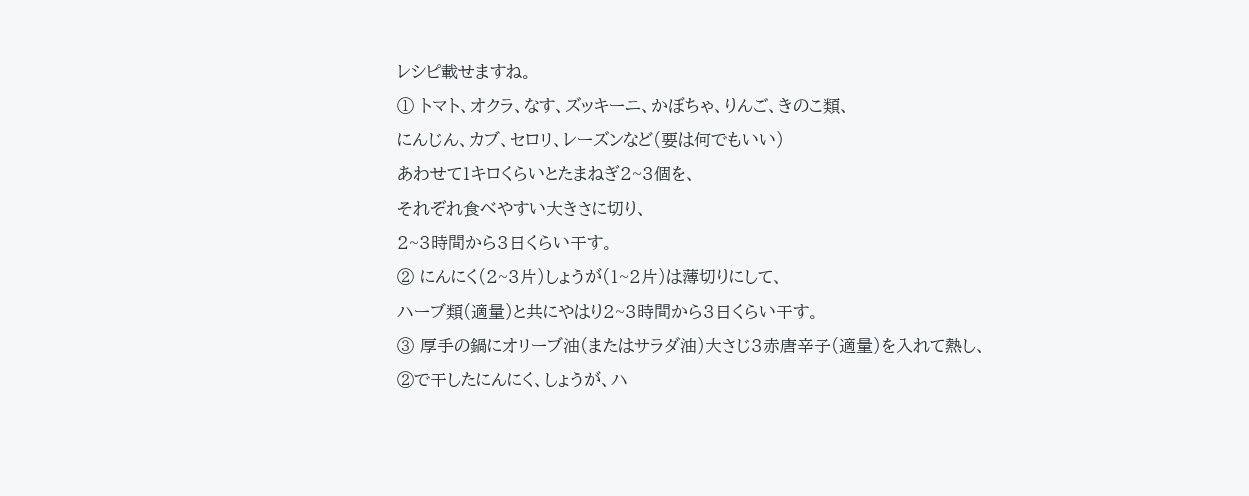レシピ載せますね。
① トマト、オクラ、なす、ズッキーニ、かぼちゃ、りんご、きのこ類、
にんじん、カブ、セロリ、レーズンなど(要は何でもいい)
あわせて1キロくらいとたまねぎ2~3個を、
それぞれ食べやすい大きさに切り、
2~3時間から3日くらい干す。
② にんにく(2~3片)しょうが(1~2片)は薄切りにして、
ハーブ類(適量)と共にやはり2~3時間から3日くらい干す。
③ 厚手の鍋にオリーブ油(またはサラダ油)大さじ3赤唐辛子(適量)を入れて熱し、
②で干したにんにく、しょうが、ハ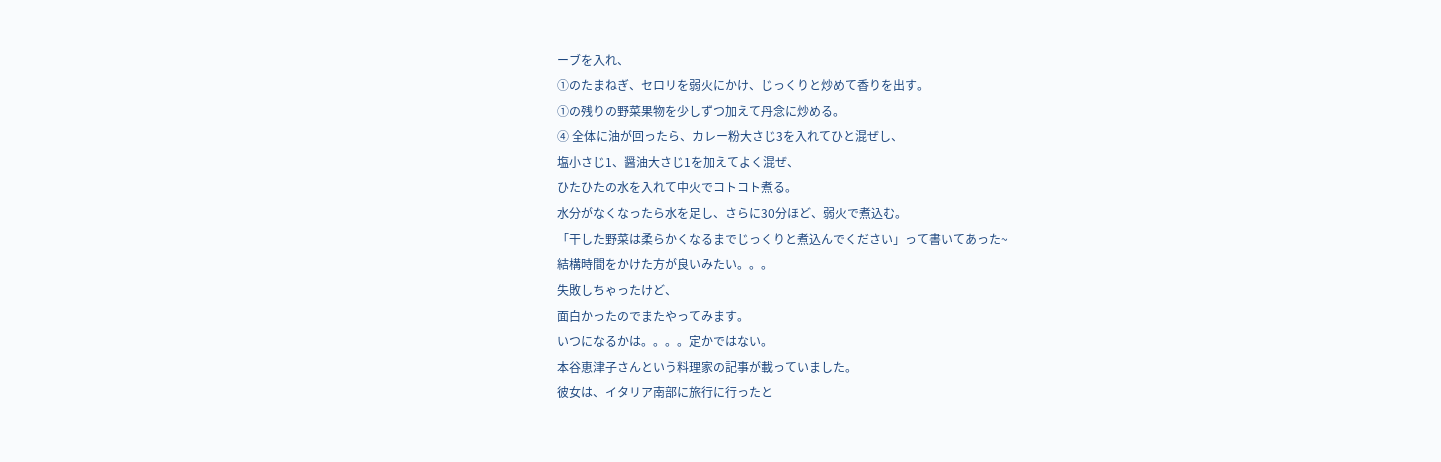ーブを入れ、
①のたまねぎ、セロリを弱火にかけ、じっくりと炒めて香りを出す。
①の残りの野菜果物を少しずつ加えて丹念に炒める。
④ 全体に油が回ったら、カレー粉大さじ3を入れてひと混ぜし、
塩小さじ1、醤油大さじ1を加えてよく混ぜ、
ひたひたの水を入れて中火でコトコト煮る。
水分がなくなったら水を足し、さらに30分ほど、弱火で煮込む。
「干した野菜は柔らかくなるまでじっくりと煮込んでください」って書いてあった~
結構時間をかけた方が良いみたい。。。
失敗しちゃったけど、
面白かったのでまたやってみます。
いつになるかは。。。。定かではない。
本谷恵津子さんという料理家の記事が載っていました。
彼女は、イタリア南部に旅行に行ったと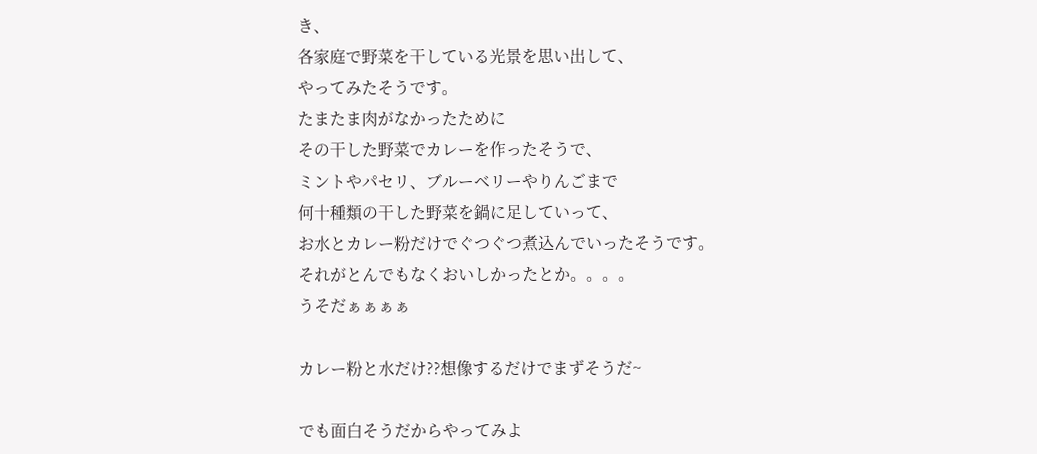き、
各家庭で野菜を干している光景を思い出して、
やってみたそうです。
たまたま肉がなかったために
その干した野菜でカレーを作ったそうで、
ミントやパセリ、ブルーベリーやりんごまで
何十種類の干した野菜を鍋に足していって、
お水とカレー粉だけでぐつぐつ煮込んでいったそうです。
それがとんでもなくおいしかったとか。。。。
うそだぁぁぁぁ

カレー粉と水だけ??想像するだけでまずそうだ~

でも面白そうだからやってみよ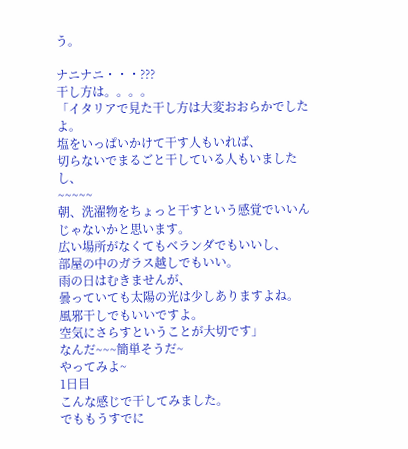う。

ナニナニ・・・???
干し方は。。。。
「イタリアで見た干し方は大変おおらかでしたよ。
塩をいっぱいかけて干す人もいれば、
切らないでまるごと干している人もいましたし、
~~~~~
朝、洗濯物をちょっと干すという感覚でいいんじゃないかと思います。
広い場所がなくてもベランダでもいいし、
部屋の中のガラス越しでもいい。
雨の日はむきませんが、
曇っていても太陽の光は少しありますよね。
風邪干しでもいいですよ。
空気にさらすということが大切です」
なんだ~~~簡単そうだ~
やってみよ~
1日目
こんな感じで干してみました。
でももうすでに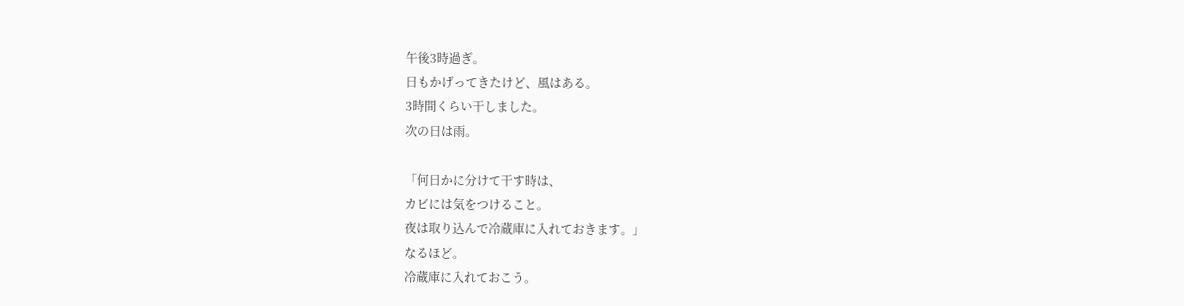午後3時過ぎ。
日もかげってきたけど、風はある。
3時間くらい干しました。
次の日は雨。

「何日かに分けて干す時は、
カビには気をつけること。
夜は取り込んで冷蔵庫に入れておきます。」
なるほど。
冷蔵庫に入れておこう。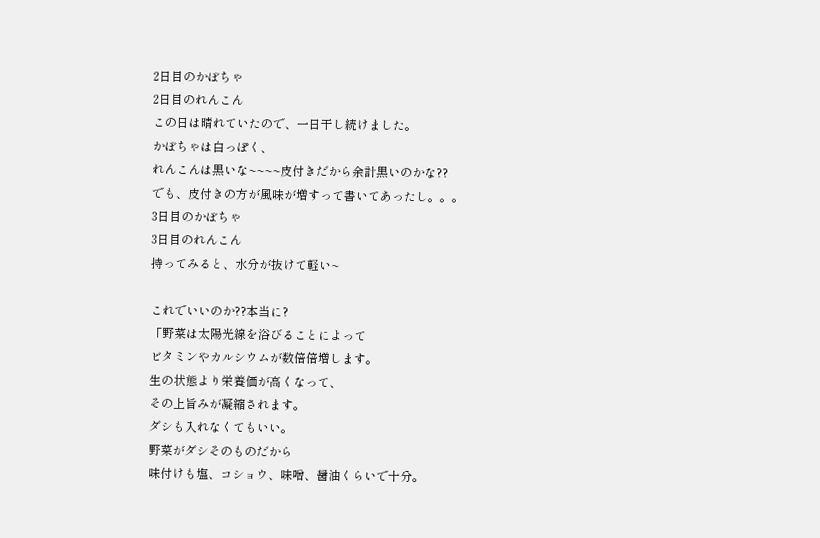2日目のかぼちゃ
2日目のれんこん
この日は晴れていたので、一日干し続けました。
かぼちゃは白っぽく、
れんこんは黒いな~~~~皮付きだから余計黒いのかな??
でも、皮付きの方が風味が増すって書いてあったし。。。
3日目のかぼちゃ
3日目のれんこん
持ってみると、水分が抜けて軽い~

これでいいのか??本当に?
「野菜は太陽光線を浴びることによって
ビタミンやカルシウムが数倍倍増します。
生の状態より栄養価が高くなって、
その上旨みが凝縮されます。
ダシも入れなくてもいい。
野菜がダシそのものだから
味付けも塩、コショウ、味噌、醤油くらいで十分。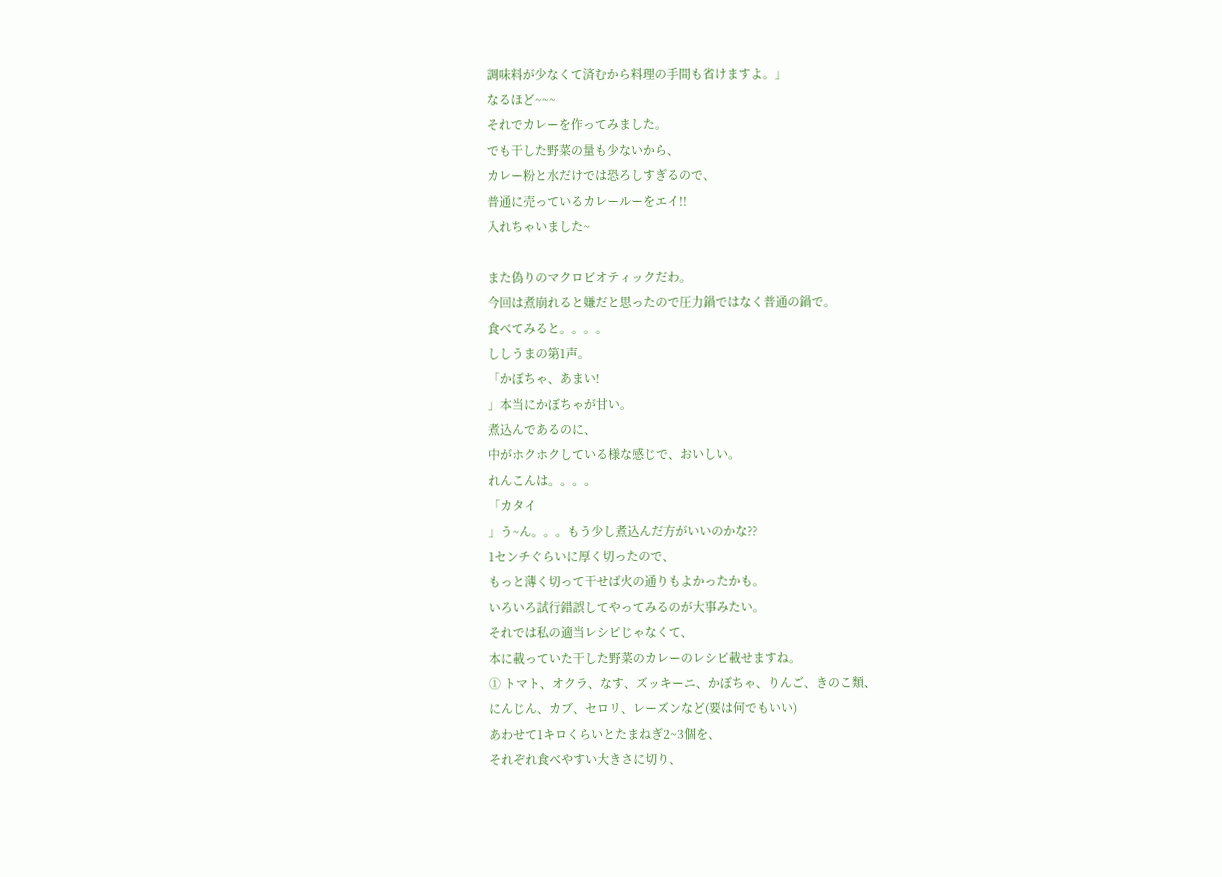調味料が少なくて済むから料理の手間も省けますよ。」
なるほど~~~
それでカレーを作ってみました。
でも干した野菜の量も少ないから、
カレー粉と水だけでは恐ろしすぎるので、
普通に売っているカレールーをエイ!!
入れちゃいました~

また偽りのマクロビオティックだわ。
今回は煮崩れると嫌だと思ったので圧力鍋ではなく普通の鍋で。
食べてみると。。。。
ししうまの第1声。
「かぼちゃ、あまい!
」本当にかぼちゃが甘い。
煮込んであるのに、
中がホクホクしている様な感じで、おいしい。
れんこんは。。。。
「カタイ
」う~ん。。。もう少し煮込んだ方がいいのかな??
1センチぐらいに厚く切ったので、
もっと薄く切って干せば火の通りもよかったかも。
いろいろ試行錯誤してやってみるのが大事みたい。
それでは私の適当レシピじゃなくて、
本に載っていた干した野菜のカレーのレシピ載せますね。
① トマト、オクラ、なす、ズッキーニ、かぼちゃ、りんご、きのこ類、
にんじん、カブ、セロリ、レーズンなど(要は何でもいい)
あわせて1キロくらいとたまねぎ2~3個を、
それぞれ食べやすい大きさに切り、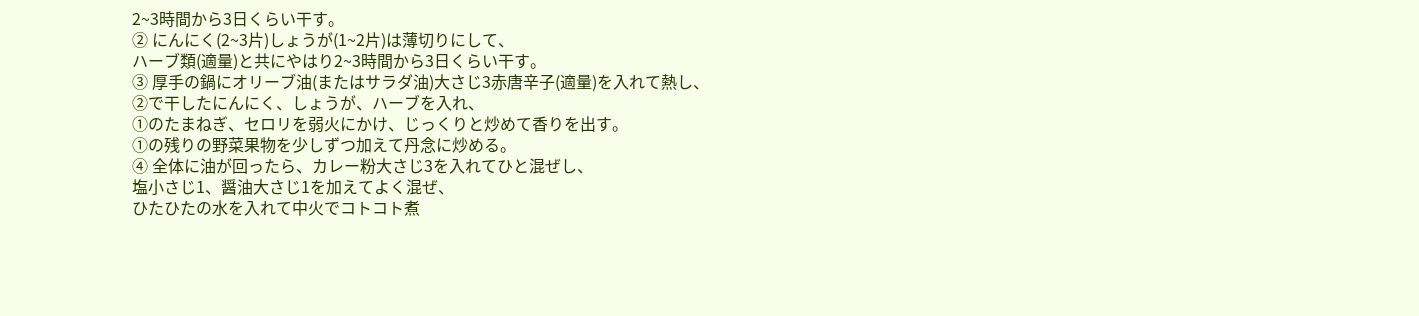2~3時間から3日くらい干す。
② にんにく(2~3片)しょうが(1~2片)は薄切りにして、
ハーブ類(適量)と共にやはり2~3時間から3日くらい干す。
③ 厚手の鍋にオリーブ油(またはサラダ油)大さじ3赤唐辛子(適量)を入れて熱し、
②で干したにんにく、しょうが、ハーブを入れ、
①のたまねぎ、セロリを弱火にかけ、じっくりと炒めて香りを出す。
①の残りの野菜果物を少しずつ加えて丹念に炒める。
④ 全体に油が回ったら、カレー粉大さじ3を入れてひと混ぜし、
塩小さじ1、醤油大さじ1を加えてよく混ぜ、
ひたひたの水を入れて中火でコトコト煮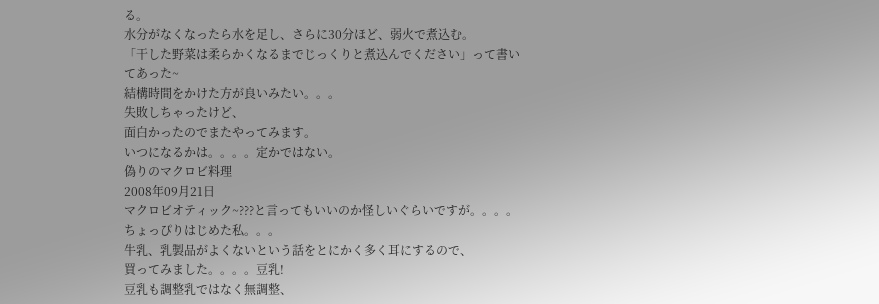る。
水分がなくなったら水を足し、さらに30分ほど、弱火で煮込む。
「干した野菜は柔らかくなるまでじっくりと煮込んでください」って書いてあった~
結構時間をかけた方が良いみたい。。。
失敗しちゃったけど、
面白かったのでまたやってみます。
いつになるかは。。。。定かではない。
偽りのマクロビ料理
2008年09月21日
マクロビオティック~???と言ってもいいのか怪しいぐらいですが。。。。
ちょっぴりはじめた私。。。
牛乳、乳製品がよくないという話をとにかく多く耳にするので、
買ってみました。。。。豆乳!
豆乳も調整乳ではなく無調整、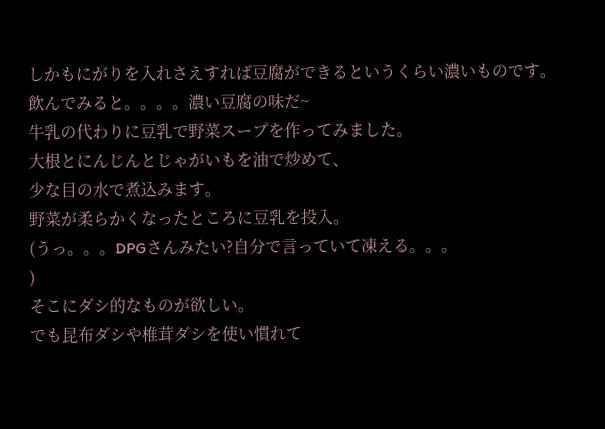しかもにがりを入れさえすれば豆腐ができるというくらい濃いものです。
飲んでみると。。。。濃い豆腐の味だ~
牛乳の代わりに豆乳で野菜スープを作ってみました。
大根とにんじんとじゃがいもを油で炒めて、
少な目の水で煮込みます。
野菜が柔らかくなったところに豆乳を投入。
(うっ。。。DPGさんみたい?自分で言っていて凍える。。。
)
そこにダシ的なものが欲しい。
でも昆布ダシや椎茸ダシを使い慣れて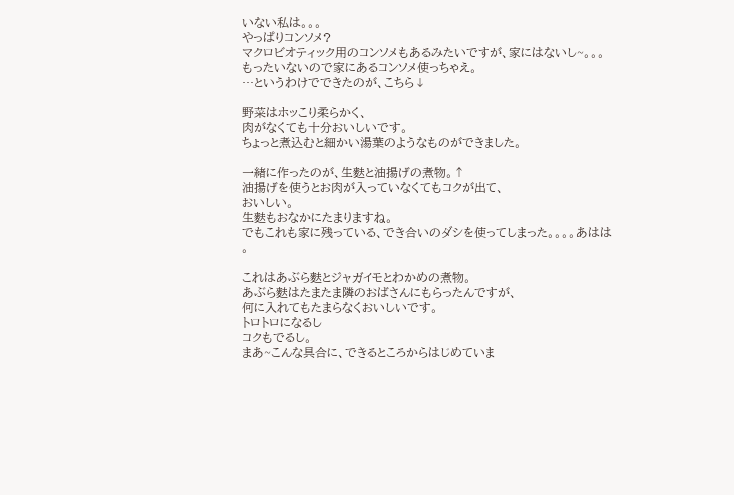いない私は。。。
やっぱりコンソメ?
マクロビオティック用のコンソメもあるみたいですが、家にはないし~。。。
もったいないので家にあるコンソメ使っちゃえ。
…というわけでできたのが、こちら↓

野菜はホッこり柔らかく、
肉がなくても十分おいしいです。
ちょっと煮込むと細かい湯葉のようなものができました。

一緒に作ったのが、生麩と油揚げの煮物。↑
油揚げを使うとお肉が入っていなくてもコクが出て、
おいしい。
生麩もおなかにたまりますね。
でもこれも家に残っている、でき合いのダシを使ってしまった。。。。あはは
。

これはあぶら麩とジャガイモとわかめの煮物。
あぶら麩はたまたま隣のおばさんにもらったんですが、
何に入れてもたまらなくおいしいです。
トロトロになるし
コクもでるし。
まあ~こんな具合に、できるところからはじめていま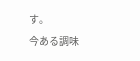す。
今ある調味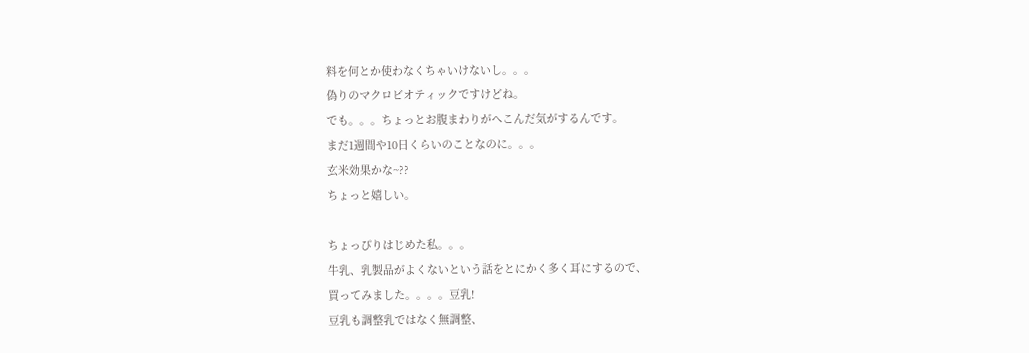料を何とか使わなくちゃいけないし。。。
偽りのマクロビオティックですけどね。
でも。。。ちょっとお腹まわりがへこんだ気がするんです。
まだ1週間や10日くらいのことなのに。。。
玄米効果かな~??
ちょっと嬉しい。

ちょっぴりはじめた私。。。
牛乳、乳製品がよくないという話をとにかく多く耳にするので、
買ってみました。。。。豆乳!
豆乳も調整乳ではなく無調整、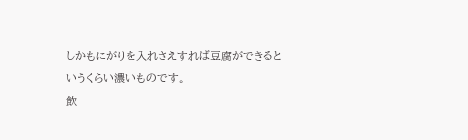しかもにがりを入れさえすれば豆腐ができるというくらい濃いものです。
飲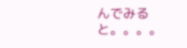んでみると。。。。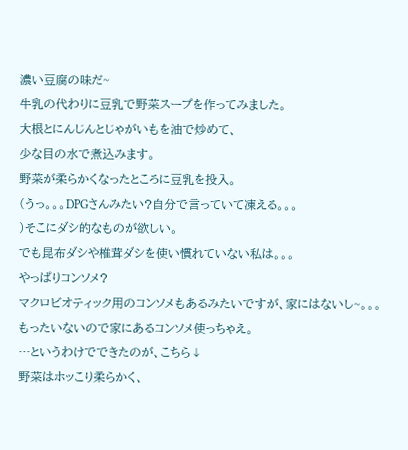濃い豆腐の味だ~
牛乳の代わりに豆乳で野菜スープを作ってみました。
大根とにんじんとじゃがいもを油で炒めて、
少な目の水で煮込みます。
野菜が柔らかくなったところに豆乳を投入。
(うっ。。。DPGさんみたい?自分で言っていて凍える。。。
)そこにダシ的なものが欲しい。
でも昆布ダシや椎茸ダシを使い慣れていない私は。。。
やっぱりコンソメ?
マクロビオティック用のコンソメもあるみたいですが、家にはないし~。。。
もったいないので家にあるコンソメ使っちゃえ。
…というわけでできたのが、こちら↓
野菜はホッこり柔らかく、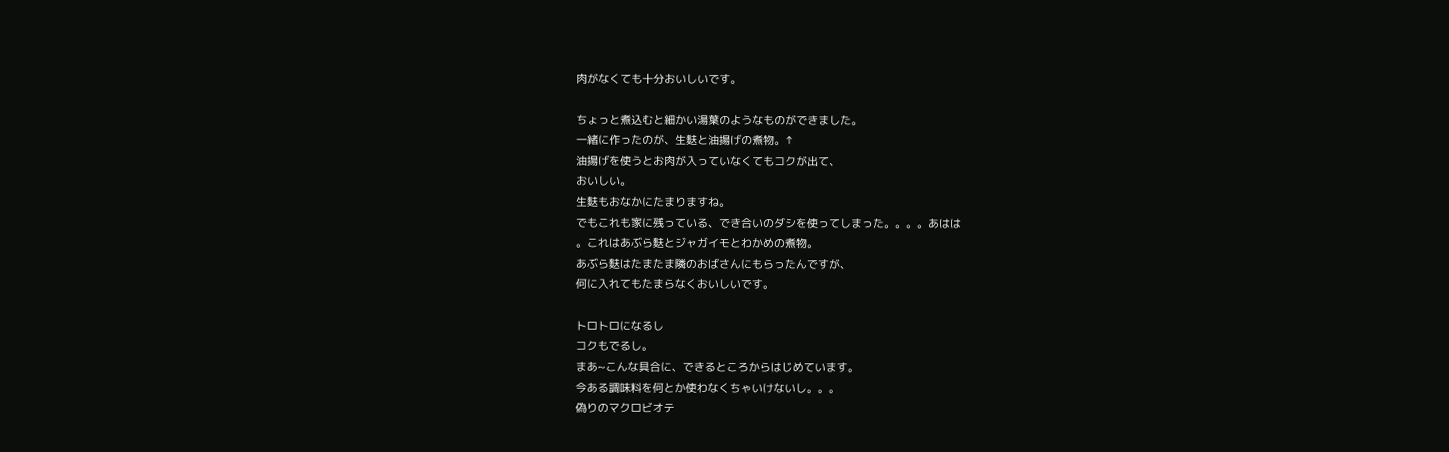肉がなくても十分おいしいです。

ちょっと煮込むと細かい湯葉のようなものができました。
一緒に作ったのが、生麩と油揚げの煮物。↑
油揚げを使うとお肉が入っていなくてもコクが出て、
おいしい。
生麩もおなかにたまりますね。
でもこれも家に残っている、でき合いのダシを使ってしまった。。。。あはは
。これはあぶら麩とジャガイモとわかめの煮物。
あぶら麩はたまたま隣のおばさんにもらったんですが、
何に入れてもたまらなくおいしいです。

トロトロになるし
コクもでるし。
まあ~こんな具合に、できるところからはじめています。
今ある調味料を何とか使わなくちゃいけないし。。。
偽りのマクロビオテ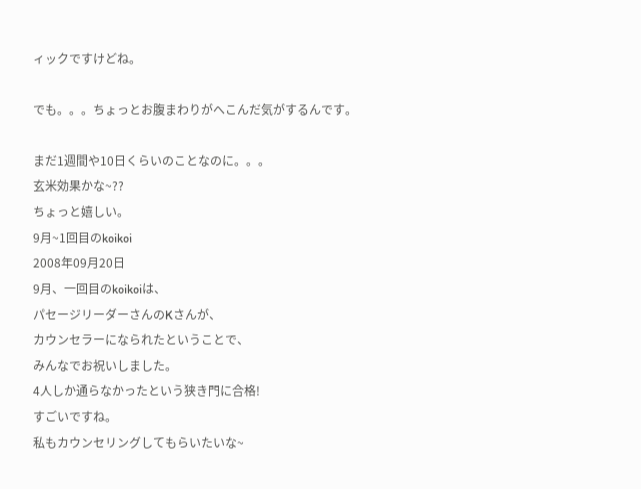ィックですけどね。

でも。。。ちょっとお腹まわりがへこんだ気がするんです。

まだ1週間や10日くらいのことなのに。。。
玄米効果かな~??
ちょっと嬉しい。
9月~1回目のkoikoi
2008年09月20日
9月、一回目のkoikoiは、
パセージリーダーさんのKさんが、
カウンセラーになられたということで、
みんなでお祝いしました。
4人しか通らなかったという狭き門に合格!
すごいですね。
私もカウンセリングしてもらいたいな~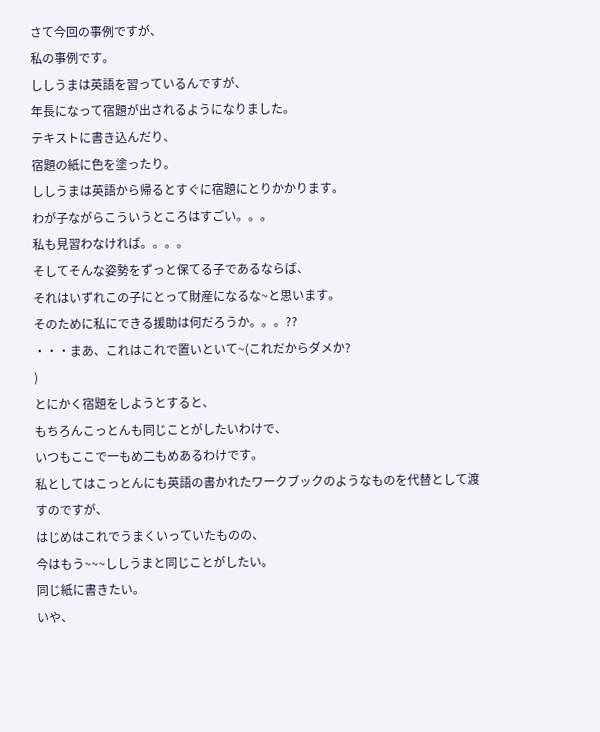さて今回の事例ですが、
私の事例です。
ししうまは英語を習っているんですが、
年長になって宿題が出されるようになりました。
テキストに書き込んだり、
宿題の紙に色を塗ったり。
ししうまは英語から帰るとすぐに宿題にとりかかります。
わが子ながらこういうところはすごい。。。
私も見習わなければ。。。。
そしてそんな姿勢をずっと保てる子であるならば、
それはいずれこの子にとって財産になるな~と思います。
そのために私にできる援助は何だろうか。。。??
・・・まあ、これはこれで置いといて~(これだからダメか?
)
とにかく宿題をしようとすると、
もちろんこっとんも同じことがしたいわけで、
いつもここで一もめ二もめあるわけです。
私としてはこっとんにも英語の書かれたワークブックのようなものを代替として渡すのですが、
はじめはこれでうまくいっていたものの、
今はもう~~~ししうまと同じことがしたい。
同じ紙に書きたい。
いや、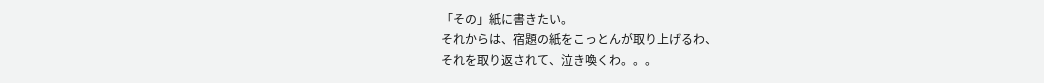「その」紙に書きたい。
それからは、宿題の紙をこっとんが取り上げるわ、
それを取り返されて、泣き喚くわ。。。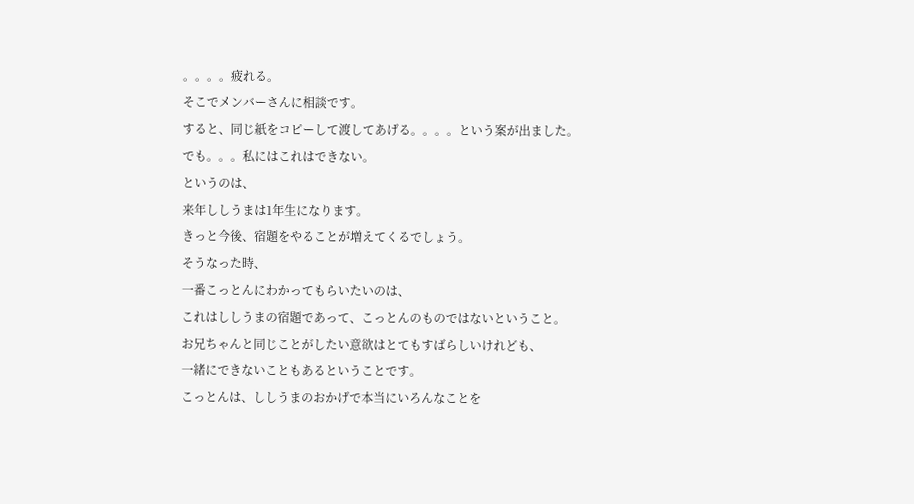。。。。疲れる。
そこでメンバーさんに相談です。
すると、同じ紙をコピーして渡してあげる。。。。という案が出ました。
でも。。。私にはこれはできない。
というのは、
来年ししうまは1年生になります。
きっと今後、宿題をやることが増えてくるでしょう。
そうなった時、
一番こっとんにわかってもらいたいのは、
これはししうまの宿題であって、こっとんのものではないということ。
お兄ちゃんと同じことがしたい意欲はとてもすばらしいけれども、
一緒にできないこともあるということです。
こっとんは、ししうまのおかげで本当にいろんなことを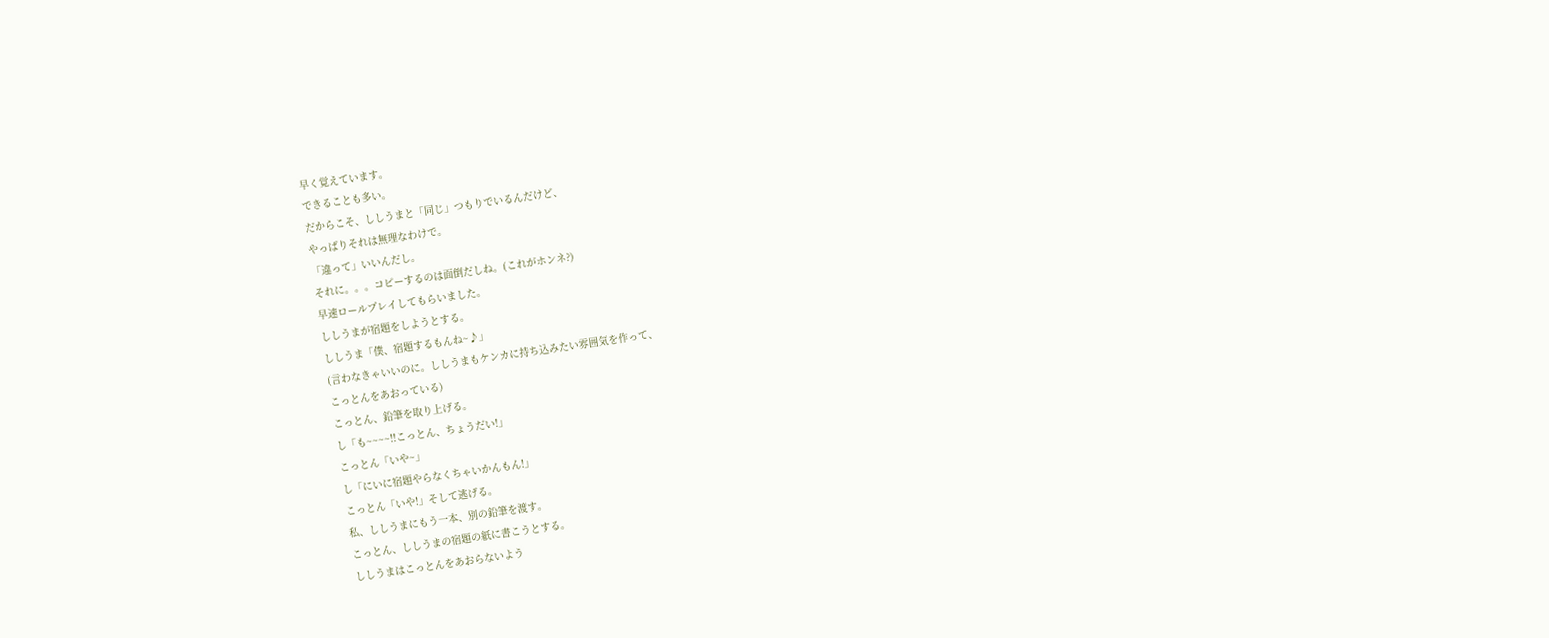早く覚えています。
できることも多い。
だからこそ、ししうまと「同じ」つもりでいるんだけど、
やっぱりそれは無理なわけで。
「違って」いいんだし。
それに。。。コピーするのは面倒だしね。(これがホンネ?)
早速ロールプレイしてもらいました。
ししうまが宿題をしようとする。
ししうま「僕、宿題するもんね~♪」
(言わなきゃいいのに。ししうまもケンカに持ち込みたい雰囲気を作って、
こっとんをあおっている)
こっとん、鉛筆を取り上げる。
し「も~~~~!!こっとん、ちょうだい!」
こっとん「いや~」
し「にいに宿題やらなくちゃいかんもん!」
こっとん「いや!」そして逃げる。
私、ししうまにもう一本、別の鉛筆を渡す。
こっとん、ししうまの宿題の紙に書こうとする。
ししうまはこっとんをあおらないよう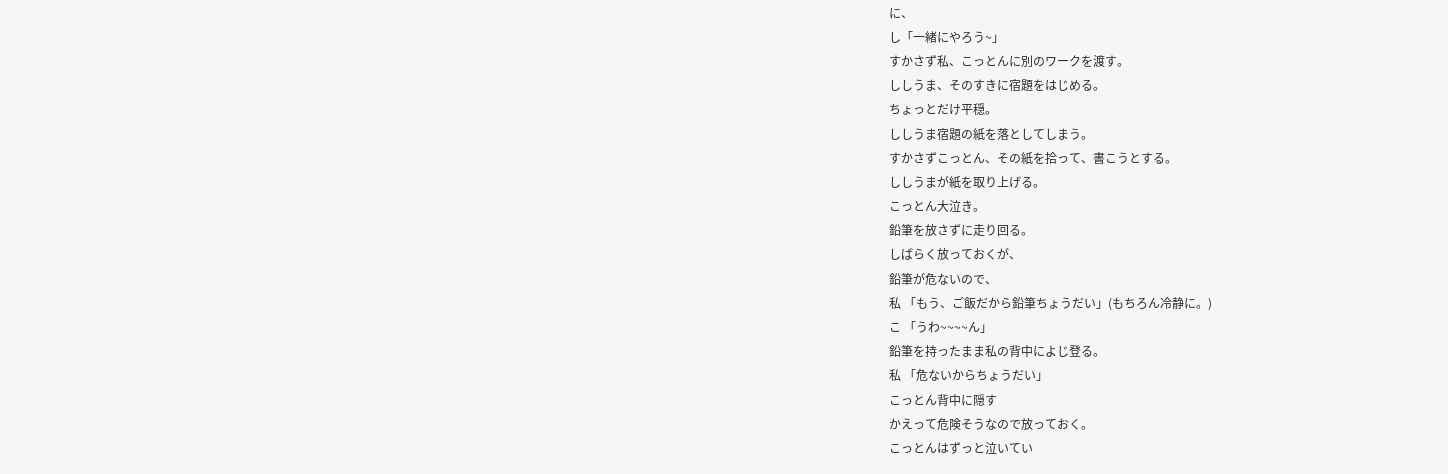に、
し「一緒にやろう~」
すかさず私、こっとんに別のワークを渡す。
ししうま、そのすきに宿題をはじめる。
ちょっとだけ平穏。
ししうま宿題の紙を落としてしまう。
すかさずこっとん、その紙を拾って、書こうとする。
ししうまが紙を取り上げる。
こっとん大泣き。
鉛筆を放さずに走り回る。
しばらく放っておくが、
鉛筆が危ないので、
私 「もう、ご飯だから鉛筆ちょうだい」(もちろん冷静に。)
こ 「うわ~~~~ん」
鉛筆を持ったまま私の背中によじ登る。
私 「危ないからちょうだい」
こっとん背中に隠す
かえって危険そうなので放っておく。
こっとんはずっと泣いてい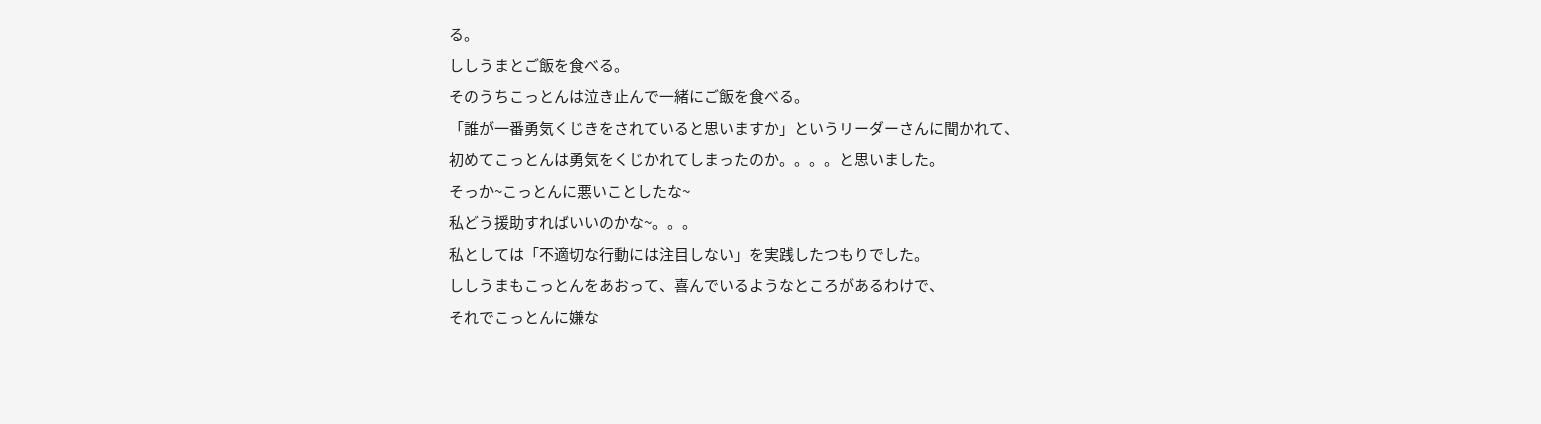る。
ししうまとご飯を食べる。
そのうちこっとんは泣き止んで一緒にご飯を食べる。
「誰が一番勇気くじきをされていると思いますか」というリーダーさんに聞かれて、
初めてこっとんは勇気をくじかれてしまったのか。。。。と思いました。
そっか~こっとんに悪いことしたな~
私どう援助すればいいのかな~。。。
私としては「不適切な行動には注目しない」を実践したつもりでした。
ししうまもこっとんをあおって、喜んでいるようなところがあるわけで、
それでこっとんに嫌な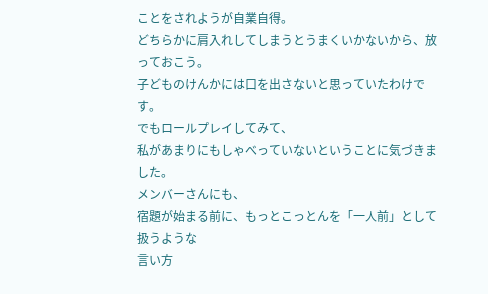ことをされようが自業自得。
どちらかに肩入れしてしまうとうまくいかないから、放っておこう。
子どものけんかには口を出さないと思っていたわけです。
でもロールプレイしてみて、
私があまりにもしゃべっていないということに気づきました。
メンバーさんにも、
宿題が始まる前に、もっとこっとんを「一人前」として扱うような
言い方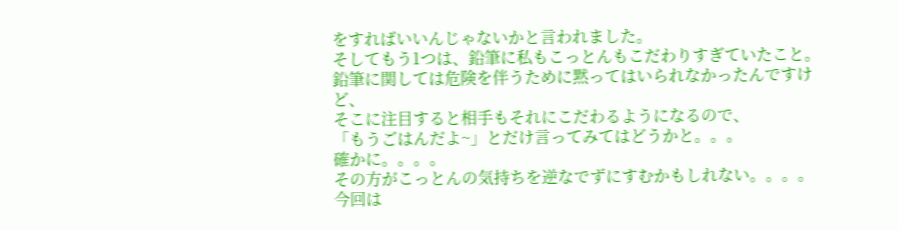をすればいいんじゃないかと言われました。
そしてもう1つは、鉛筆に私もこっとんもこだわりすぎていたこと。
鉛筆に関しては危険を伴うために黙ってはいられなかったんですけど、
そこに注目すると相手もそれにこだわるようになるので、
「もうごはんだよ~」とだけ言ってみてはどうかと。。。
確かに。。。。
その方がこっとんの気持ちを逆なでずにすむかもしれない。。。。
今回は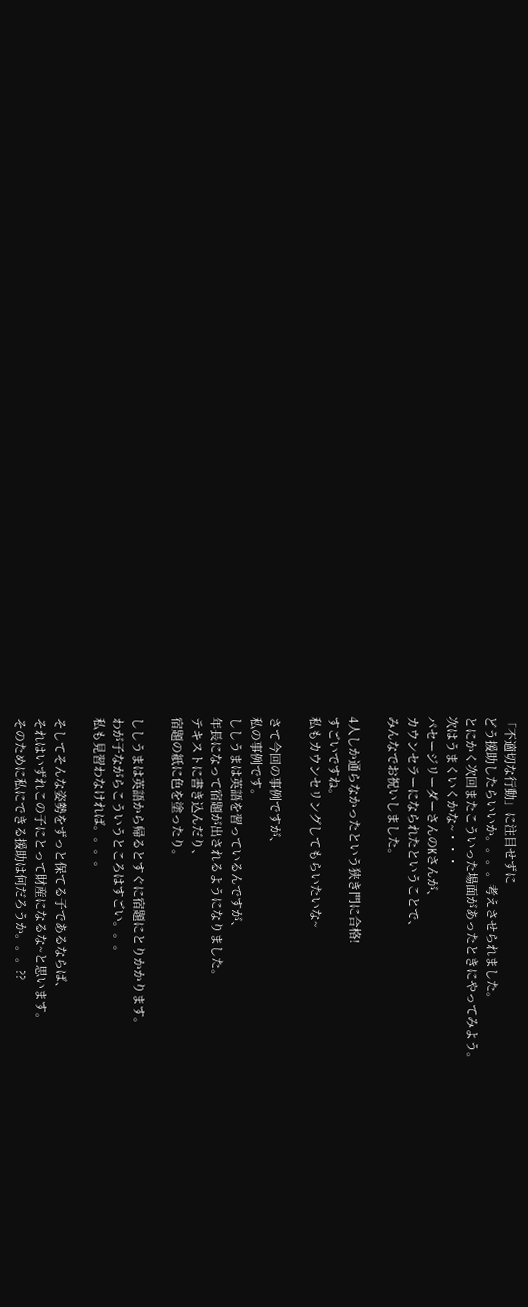「不適切な行動」に注目せずに
どう援助したらいいか。。。。考えさせられました。
とにかく次回またこういった場面があったときにやってみよう。
次はうまくいくかな~・・・
パセージリーダーさんのKさんが、
カウンセラーになられたということで、
みんなでお祝いしました。

4人しか通らなかったという狭き門に合格!
すごいですね。
私もカウンセリングしてもらいたいな~

さて今回の事例ですが、
私の事例です。
ししうまは英語を習っているんですが、
年長になって宿題が出されるようになりました。
テキストに書き込んだり、
宿題の紙に色を塗ったり。

ししうまは英語から帰るとすぐに宿題にとりかかります。
わが子ながらこういうところはすごい。。。
私も見習わなければ。。。。

そしてそんな姿勢をずっと保てる子であるならば、
それはいずれこの子にとって財産になるな~と思います。
そのために私にできる援助は何だろうか。。。??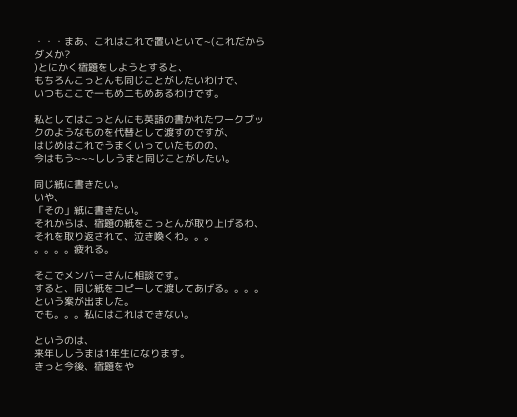・・・まあ、これはこれで置いといて~(これだからダメか?
)とにかく宿題をしようとすると、
もちろんこっとんも同じことがしたいわけで、
いつもここで一もめ二もめあるわけです。

私としてはこっとんにも英語の書かれたワークブックのようなものを代替として渡すのですが、
はじめはこれでうまくいっていたものの、
今はもう~~~ししうまと同じことがしたい。

同じ紙に書きたい。
いや、
「その」紙に書きたい。
それからは、宿題の紙をこっとんが取り上げるわ、
それを取り返されて、泣き喚くわ。。。
。。。。疲れる。

そこでメンバーさんに相談です。
すると、同じ紙をコピーして渡してあげる。。。。という案が出ました。
でも。。。私にはこれはできない。

というのは、
来年ししうまは1年生になります。
きっと今後、宿題をや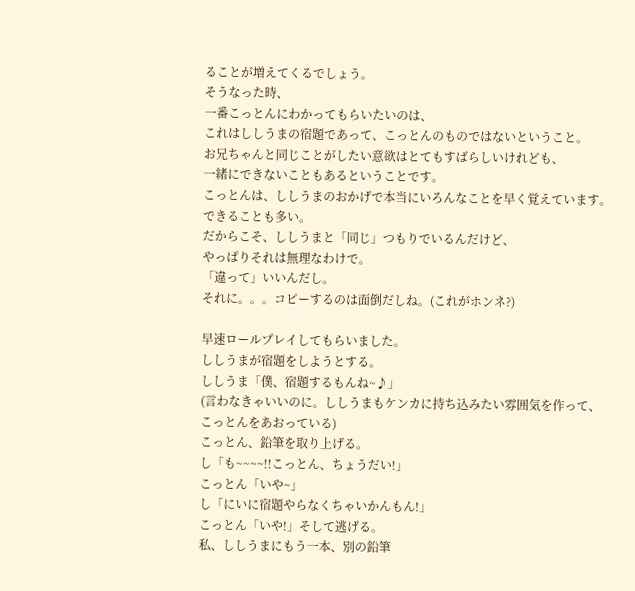ることが増えてくるでしょう。
そうなった時、
一番こっとんにわかってもらいたいのは、
これはししうまの宿題であって、こっとんのものではないということ。
お兄ちゃんと同じことがしたい意欲はとてもすばらしいけれども、
一緒にできないこともあるということです。
こっとんは、ししうまのおかげで本当にいろんなことを早く覚えています。
できることも多い。
だからこそ、ししうまと「同じ」つもりでいるんだけど、
やっぱりそれは無理なわけで。
「違って」いいんだし。
それに。。。コピーするのは面倒だしね。(これがホンネ?)

早速ロールプレイしてもらいました。
ししうまが宿題をしようとする。
ししうま「僕、宿題するもんね~♪」
(言わなきゃいいのに。ししうまもケンカに持ち込みたい雰囲気を作って、
こっとんをあおっている)
こっとん、鉛筆を取り上げる。
し「も~~~~!!こっとん、ちょうだい!」
こっとん「いや~」
し「にいに宿題やらなくちゃいかんもん!」
こっとん「いや!」そして逃げる。
私、ししうまにもう一本、別の鉛筆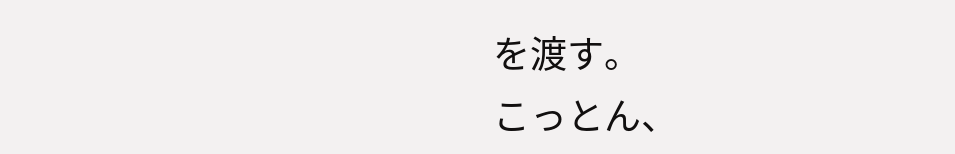を渡す。
こっとん、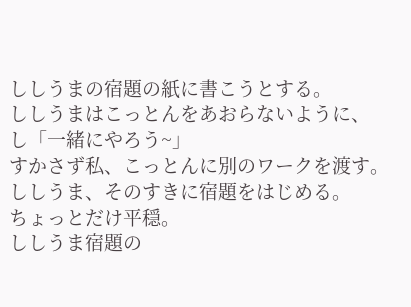ししうまの宿題の紙に書こうとする。
ししうまはこっとんをあおらないように、
し「一緒にやろう~」
すかさず私、こっとんに別のワークを渡す。
ししうま、そのすきに宿題をはじめる。
ちょっとだけ平穏。
ししうま宿題の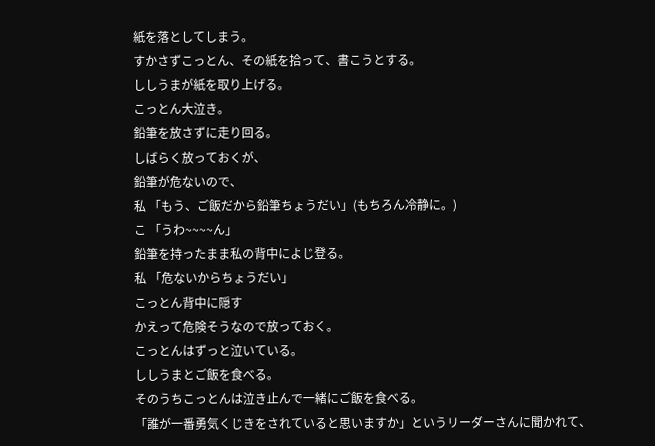紙を落としてしまう。
すかさずこっとん、その紙を拾って、書こうとする。
ししうまが紙を取り上げる。
こっとん大泣き。
鉛筆を放さずに走り回る。
しばらく放っておくが、
鉛筆が危ないので、
私 「もう、ご飯だから鉛筆ちょうだい」(もちろん冷静に。)
こ 「うわ~~~~ん」
鉛筆を持ったまま私の背中によじ登る。
私 「危ないからちょうだい」
こっとん背中に隠す
かえって危険そうなので放っておく。
こっとんはずっと泣いている。
ししうまとご飯を食べる。
そのうちこっとんは泣き止んで一緒にご飯を食べる。
「誰が一番勇気くじきをされていると思いますか」というリーダーさんに聞かれて、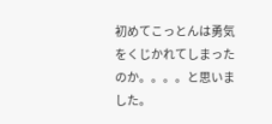初めてこっとんは勇気をくじかれてしまったのか。。。。と思いました。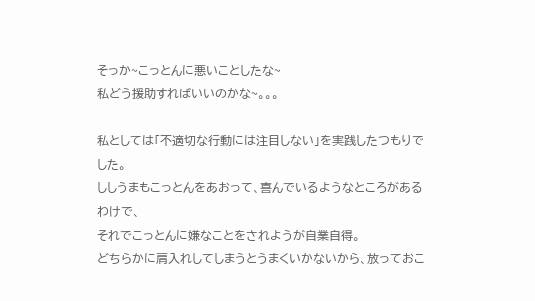そっか~こっとんに悪いことしたな~
私どう援助すればいいのかな~。。。

私としては「不適切な行動には注目しない」を実践したつもりでした。
ししうまもこっとんをあおって、喜んでいるようなところがあるわけで、
それでこっとんに嫌なことをされようが自業自得。
どちらかに肩入れしてしまうとうまくいかないから、放っておこ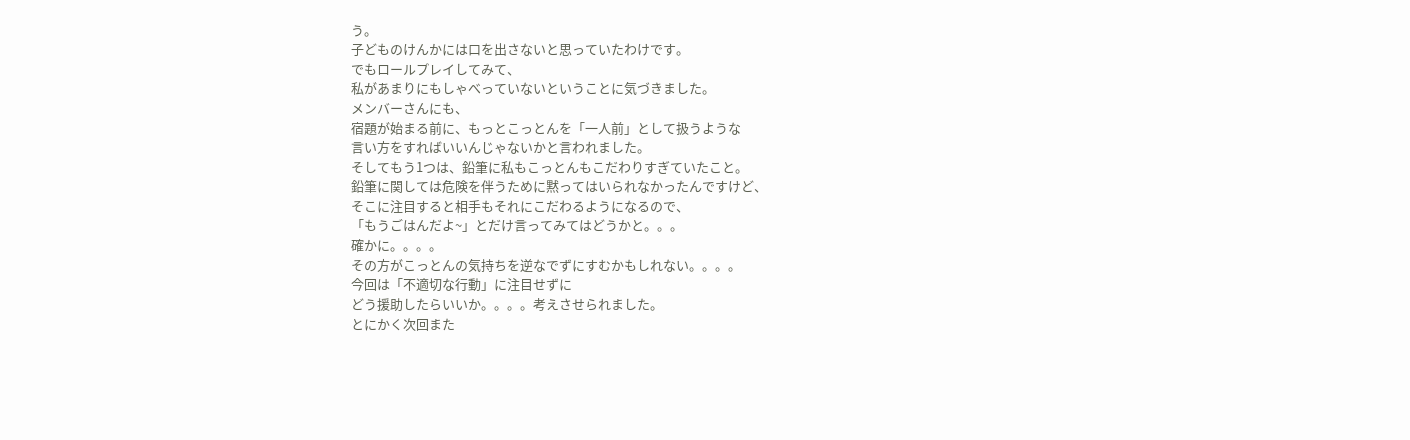う。
子どものけんかには口を出さないと思っていたわけです。
でもロールプレイしてみて、
私があまりにもしゃべっていないということに気づきました。
メンバーさんにも、
宿題が始まる前に、もっとこっとんを「一人前」として扱うような
言い方をすればいいんじゃないかと言われました。
そしてもう1つは、鉛筆に私もこっとんもこだわりすぎていたこと。
鉛筆に関しては危険を伴うために黙ってはいられなかったんですけど、
そこに注目すると相手もそれにこだわるようになるので、
「もうごはんだよ~」とだけ言ってみてはどうかと。。。
確かに。。。。
その方がこっとんの気持ちを逆なでずにすむかもしれない。。。。
今回は「不適切な行動」に注目せずに
どう援助したらいいか。。。。考えさせられました。
とにかく次回また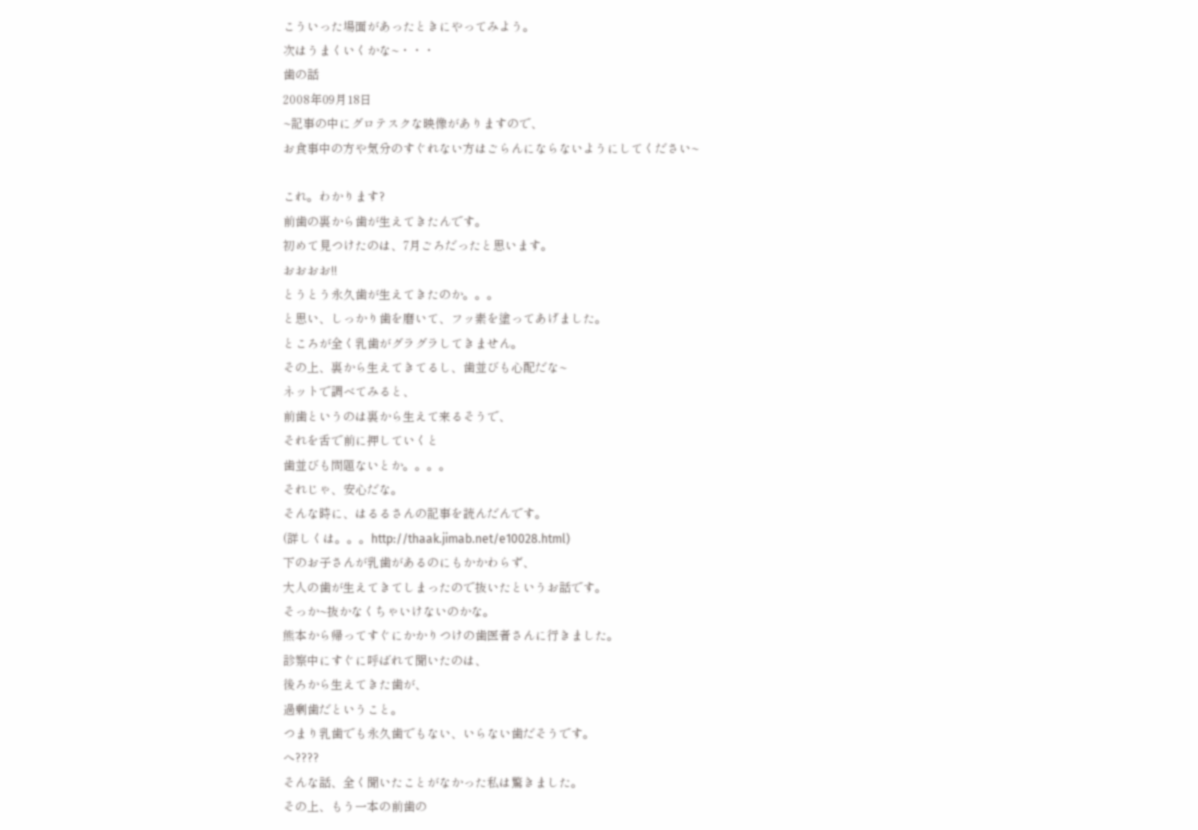こういった場面があったときにやってみよう。
次はうまくいくかな~・・・
歯の話
2008年09月18日
~記事の中にグロテスクな映像がありますので、
お食事中の方や気分のすぐれない方はごらんにならないようにしてください~

これ。わかります?
前歯の裏から歯が生えてきたんです。
初めて見つけたのは、7月ごろだったと思います。
おおおお!!
とうとう永久歯が生えてきたのか。。。
と思い、しっかり歯を磨いて、フッ素を塗ってあげました。
ところが全く乳歯がグラグラしてきません。
その上、裏から生えてきてるし、歯並びも心配だな~
ネットで調べてみると、
前歯というのは裏から生えて来るそうで、
それを舌で前に押していくと
歯並びも問題ないとか。。。。
それじゃ、安心だな。
そんな時に、はるるさんの記事を読んだんです。
(詳しくは。。。http://thaak.jimab.net/e10028.html)
下のお子さんが乳歯があるのにもかかわらず、
大人の歯が生えてきてしまったので抜いたというお話です。
そっか~抜かなくちゃいけないのかな。
熊本から帰ってすぐにかかりつけの歯医者さんに行きました。
診察中にすぐに呼ばれて聞いたのは、
後ろから生えてきた歯が、
過剰歯だということ。
つまり乳歯でも永久歯でもない、いらない歯だそうです。
へ????
そんな話、全く聞いたことがなかった私は驚きました。
その上、もう一本の前歯の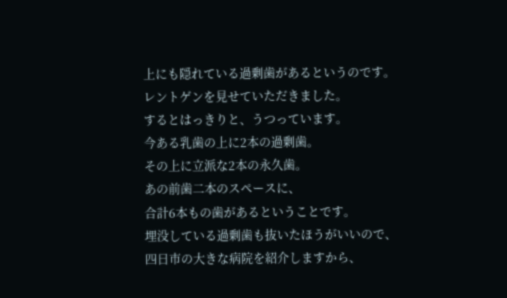上にも隠れている過剰歯があるというのです。
レントゲンを見せていただきました。
するとはっきりと、うつっています。
今ある乳歯の上に2本の過剰歯。
その上に立派な2本の永久歯。
あの前歯二本のスペースに、
合計6本もの歯があるということです。
埋没している過剰歯も抜いたほうがいいので、
四日市の大きな病院を紹介しますから、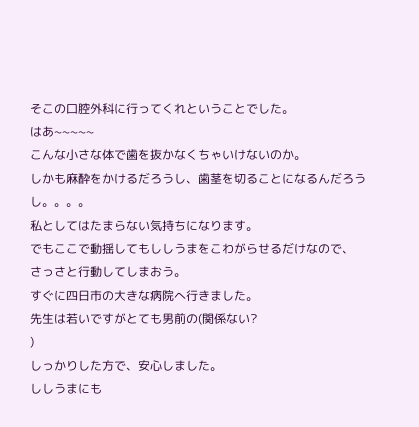そこの口腔外科に行ってくれということでした。
はあ~~~~~
こんな小さな体で歯を抜かなくちゃいけないのか。
しかも麻酔をかけるだろうし、歯茎を切ることになるんだろうし。。。。
私としてはたまらない気持ちになります。
でもここで動揺してもししうまをこわがらせるだけなので、
さっさと行動してしまおう。
すぐに四日市の大きな病院へ行きました。
先生は若いですがとても男前の(関係ない?
)
しっかりした方で、安心しました。
ししうまにも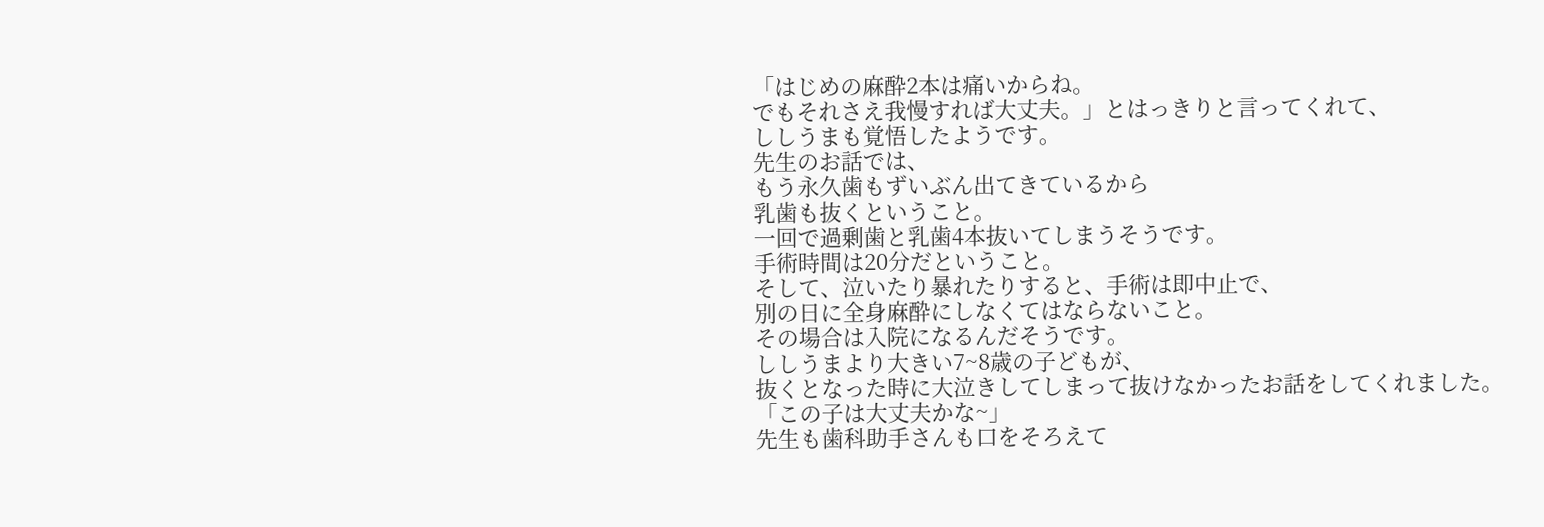「はじめの麻酔2本は痛いからね。
でもそれさえ我慢すれば大丈夫。」とはっきりと言ってくれて、
ししうまも覚悟したようです。
先生のお話では、
もう永久歯もずいぶん出てきているから
乳歯も抜くということ。
一回で過剰歯と乳歯4本抜いてしまうそうです。
手術時間は20分だということ。
そして、泣いたり暴れたりすると、手術は即中止で、
別の日に全身麻酔にしなくてはならないこと。
その場合は入院になるんだそうです。
ししうまより大きい7~8歳の子どもが、
抜くとなった時に大泣きしてしまって抜けなかったお話をしてくれました。
「この子は大丈夫かな~」
先生も歯科助手さんも口をそろえて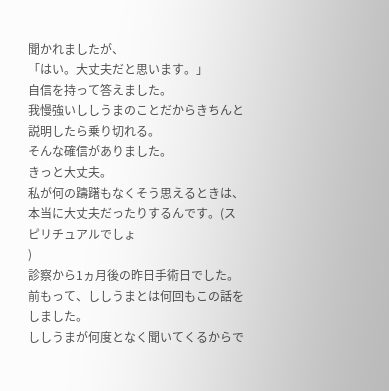聞かれましたが、
「はい。大丈夫だと思います。」
自信を持って答えました。
我慢強いししうまのことだからきちんと説明したら乗り切れる。
そんな確信がありました。
きっと大丈夫。
私が何の躊躇もなくそう思えるときは、
本当に大丈夫だったりするんです。(スピリチュアルでしょ
)
診察から1ヵ月後の昨日手術日でした。
前もって、ししうまとは何回もこの話をしました。
ししうまが何度となく聞いてくるからで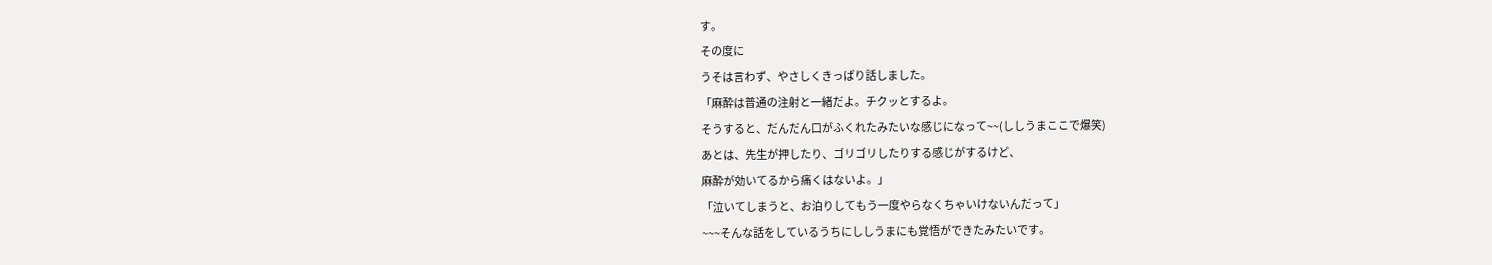す。
その度に
うそは言わず、やさしくきっぱり話しました。
「麻酔は普通の注射と一緒だよ。チクッとするよ。
そうすると、だんだん口がふくれたみたいな感じになって~~(ししうまここで爆笑)
あとは、先生が押したり、ゴリゴリしたりする感じがするけど、
麻酔が効いてるから痛くはないよ。」
「泣いてしまうと、お泊りしてもう一度やらなくちゃいけないんだって」
~~~そんな話をしているうちにししうまにも覚悟ができたみたいです。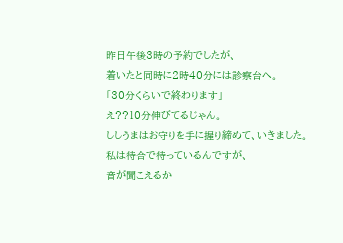昨日午後3時の予約でしたが、
着いたと同時に2時40分には診察台へ。
「30分くらいで終わります」
え??10分伸びてるじゃん。
ししうまはお守りを手に握り締めて、いきました。
私は待合で待っているんですが、
音が聞こえるか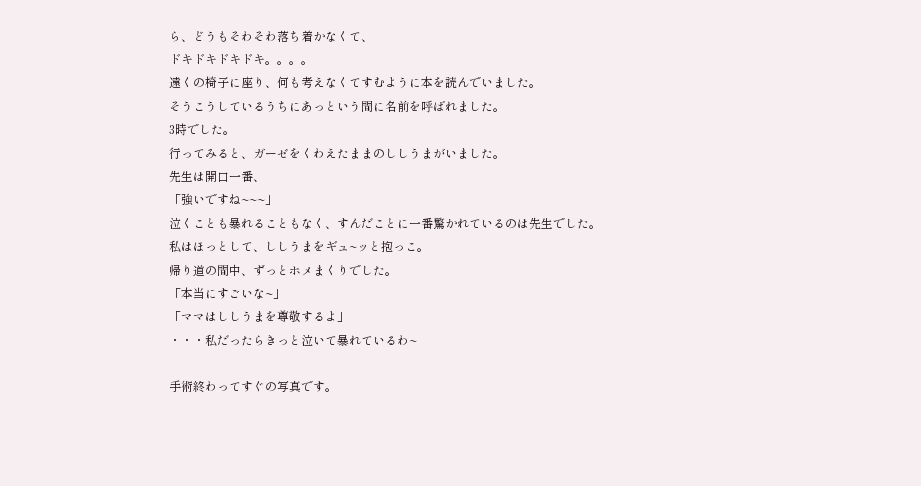ら、どうもそわそわ落ち着かなくて、
ドキドキドキドキ。。。。
遠くの椅子に座り、何も考えなくてすむように本を読んでいました。
そうこうしているうちにあっという間に名前を呼ばれました。
3時でした。
行ってみると、ガーゼをくわえたままのししうまがいました。
先生は開口一番、
「強いですね~~~」
泣くことも暴れることもなく、すんだことに一番驚かれているのは先生でした。
私はほっとして、ししうまをギュ~ッと抱っこ。
帰り道の間中、ずっとホメまくりでした。
「本当にすごいな~」
「ママはししうまを尊敬するよ」
・・・私だったらきっと泣いて暴れているわ~

手術終わってすぐの写真です。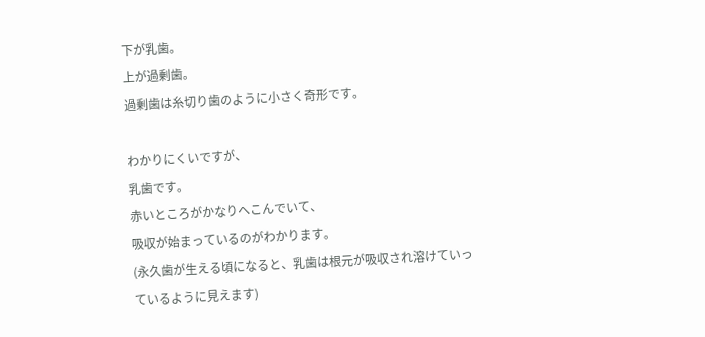下が乳歯。
上が過剰歯。
過剰歯は糸切り歯のように小さく奇形です。

わかりにくいですが、
乳歯です。
赤いところがかなりへこんでいて、
吸収が始まっているのがわかります。
(永久歯が生える頃になると、乳歯は根元が吸収され溶けていっているように見えます)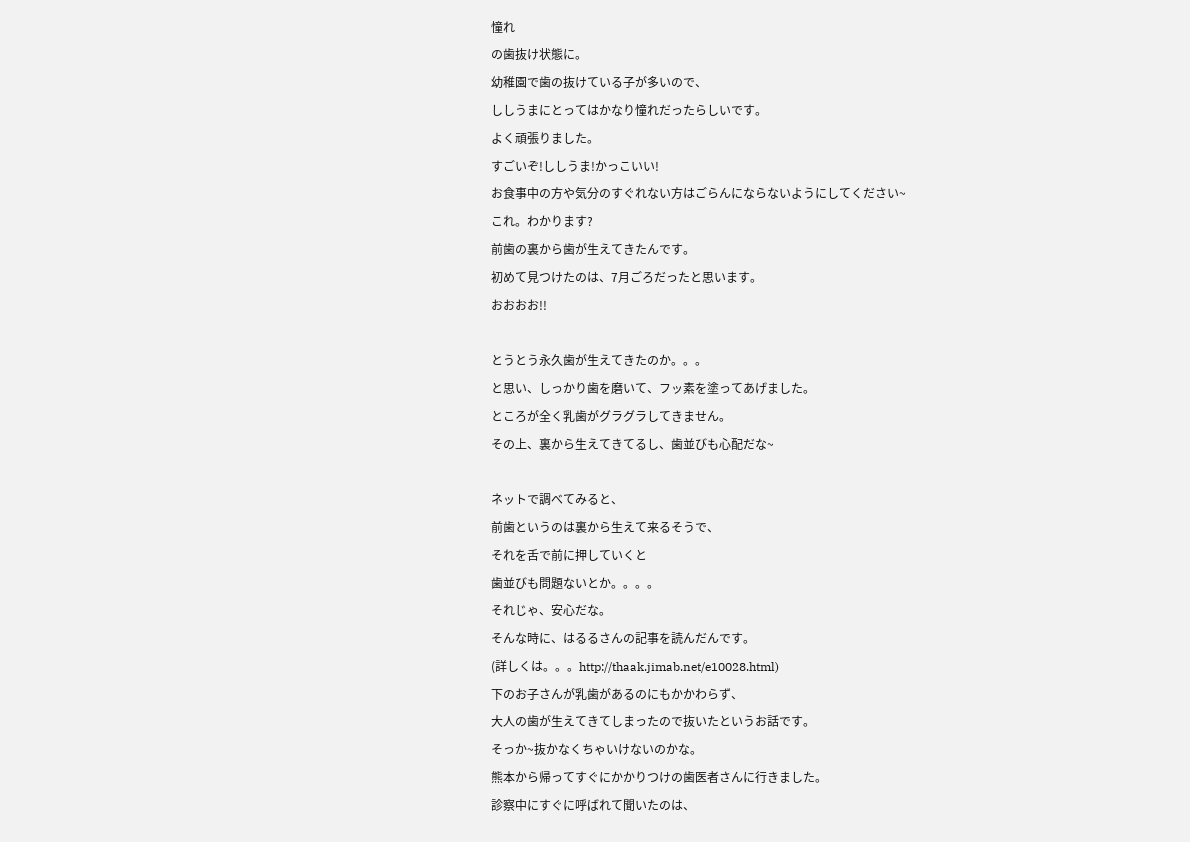憧れ
の歯抜け状態に。
幼稚園で歯の抜けている子が多いので、
ししうまにとってはかなり憧れだったらしいです。
よく頑張りました。
すごいぞ!ししうま!かっこいい!
お食事中の方や気分のすぐれない方はごらんにならないようにしてください~
これ。わかります?
前歯の裏から歯が生えてきたんです。
初めて見つけたのは、7月ごろだったと思います。
おおおお!!

とうとう永久歯が生えてきたのか。。。
と思い、しっかり歯を磨いて、フッ素を塗ってあげました。
ところが全く乳歯がグラグラしてきません。
その上、裏から生えてきてるし、歯並びも心配だな~

ネットで調べてみると、
前歯というのは裏から生えて来るそうで、
それを舌で前に押していくと
歯並びも問題ないとか。。。。
それじゃ、安心だな。
そんな時に、はるるさんの記事を読んだんです。
(詳しくは。。。http://thaak.jimab.net/e10028.html)
下のお子さんが乳歯があるのにもかかわらず、
大人の歯が生えてきてしまったので抜いたというお話です。
そっか~抜かなくちゃいけないのかな。
熊本から帰ってすぐにかかりつけの歯医者さんに行きました。
診察中にすぐに呼ばれて聞いたのは、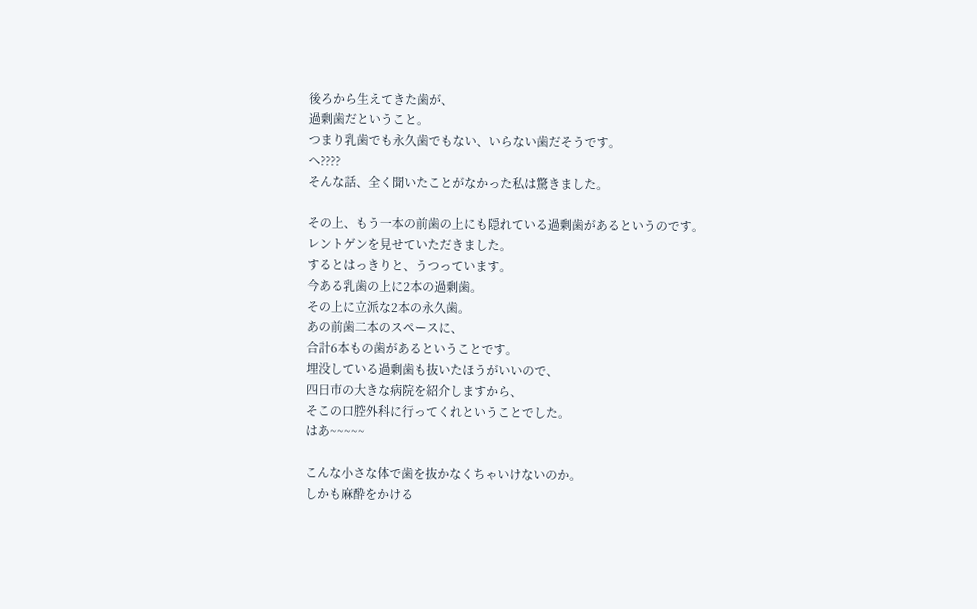後ろから生えてきた歯が、
過剰歯だということ。
つまり乳歯でも永久歯でもない、いらない歯だそうです。
へ????
そんな話、全く聞いたことがなかった私は驚きました。

その上、もう一本の前歯の上にも隠れている過剰歯があるというのです。
レントゲンを見せていただきました。
するとはっきりと、うつっています。
今ある乳歯の上に2本の過剰歯。
その上に立派な2本の永久歯。
あの前歯二本のスペースに、
合計6本もの歯があるということです。
埋没している過剰歯も抜いたほうがいいので、
四日市の大きな病院を紹介しますから、
そこの口腔外科に行ってくれということでした。
はあ~~~~~

こんな小さな体で歯を抜かなくちゃいけないのか。
しかも麻酔をかける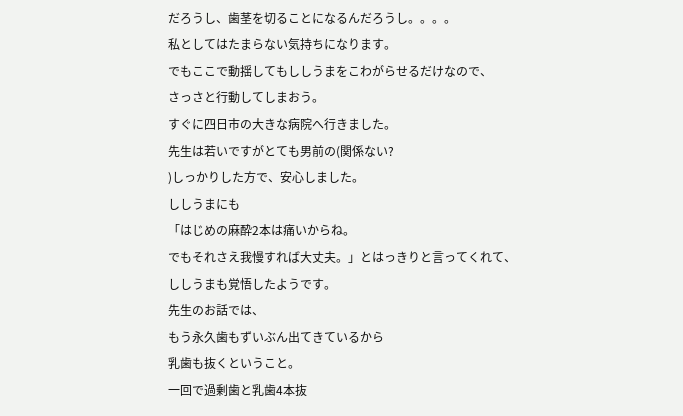だろうし、歯茎を切ることになるんだろうし。。。。
私としてはたまらない気持ちになります。
でもここで動揺してもししうまをこわがらせるだけなので、
さっさと行動してしまおう。
すぐに四日市の大きな病院へ行きました。
先生は若いですがとても男前の(関係ない?
)しっかりした方で、安心しました。
ししうまにも
「はじめの麻酔2本は痛いからね。
でもそれさえ我慢すれば大丈夫。」とはっきりと言ってくれて、
ししうまも覚悟したようです。
先生のお話では、
もう永久歯もずいぶん出てきているから
乳歯も抜くということ。
一回で過剰歯と乳歯4本抜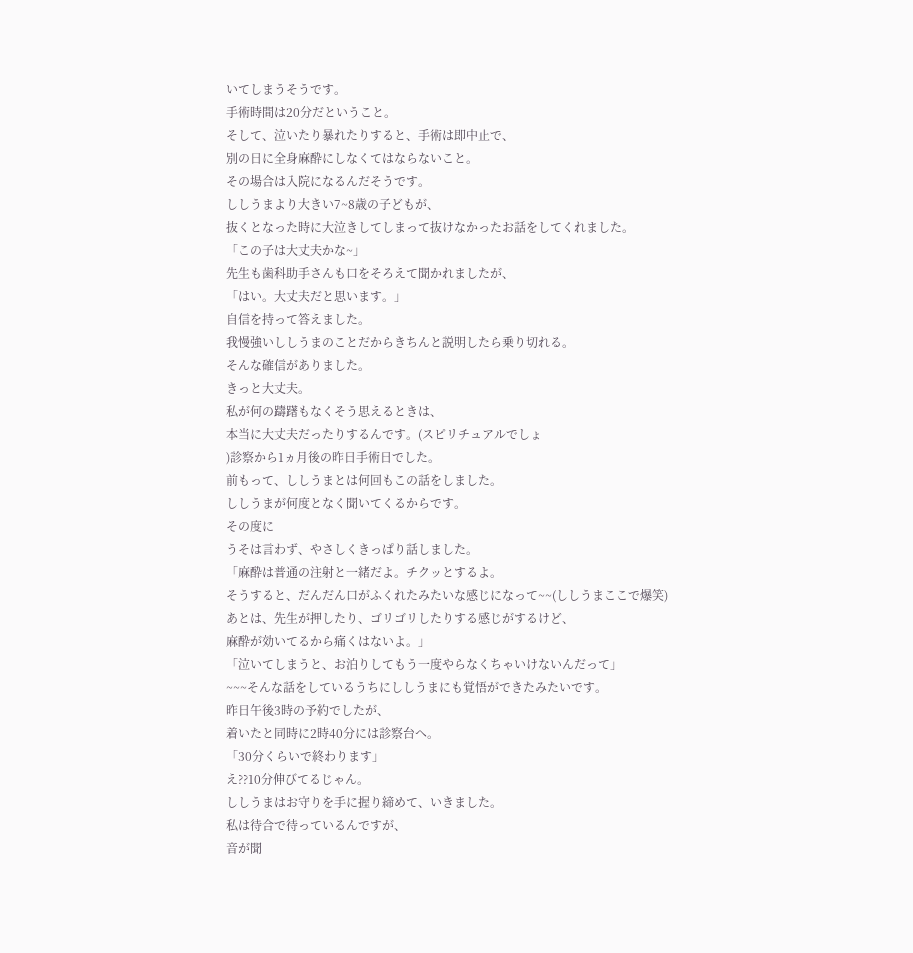いてしまうそうです。
手術時間は20分だということ。
そして、泣いたり暴れたりすると、手術は即中止で、
別の日に全身麻酔にしなくてはならないこと。
その場合は入院になるんだそうです。
ししうまより大きい7~8歳の子どもが、
抜くとなった時に大泣きしてしまって抜けなかったお話をしてくれました。
「この子は大丈夫かな~」
先生も歯科助手さんも口をそろえて聞かれましたが、
「はい。大丈夫だと思います。」
自信を持って答えました。
我慢強いししうまのことだからきちんと説明したら乗り切れる。
そんな確信がありました。
きっと大丈夫。
私が何の躊躇もなくそう思えるときは、
本当に大丈夫だったりするんです。(スピリチュアルでしょ
)診察から1ヵ月後の昨日手術日でした。
前もって、ししうまとは何回もこの話をしました。
ししうまが何度となく聞いてくるからです。
その度に
うそは言わず、やさしくきっぱり話しました。
「麻酔は普通の注射と一緒だよ。チクッとするよ。
そうすると、だんだん口がふくれたみたいな感じになって~~(ししうまここで爆笑)
あとは、先生が押したり、ゴリゴリしたりする感じがするけど、
麻酔が効いてるから痛くはないよ。」
「泣いてしまうと、お泊りしてもう一度やらなくちゃいけないんだって」
~~~そんな話をしているうちにししうまにも覚悟ができたみたいです。
昨日午後3時の予約でしたが、
着いたと同時に2時40分には診察台へ。
「30分くらいで終わります」
え??10分伸びてるじゃん。
ししうまはお守りを手に握り締めて、いきました。
私は待合で待っているんですが、
音が聞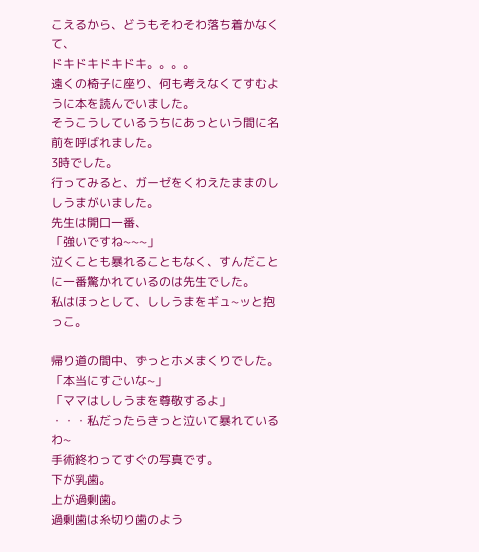こえるから、どうもそわそわ落ち着かなくて、
ドキドキドキドキ。。。。
遠くの椅子に座り、何も考えなくてすむように本を読んでいました。
そうこうしているうちにあっという間に名前を呼ばれました。
3時でした。
行ってみると、ガーゼをくわえたままのししうまがいました。
先生は開口一番、
「強いですね~~~」
泣くことも暴れることもなく、すんだことに一番驚かれているのは先生でした。
私はほっとして、ししうまをギュ~ッと抱っこ。

帰り道の間中、ずっとホメまくりでした。
「本当にすごいな~」
「ママはししうまを尊敬するよ」
・・・私だったらきっと泣いて暴れているわ~
手術終わってすぐの写真です。
下が乳歯。
上が過剰歯。
過剰歯は糸切り歯のよう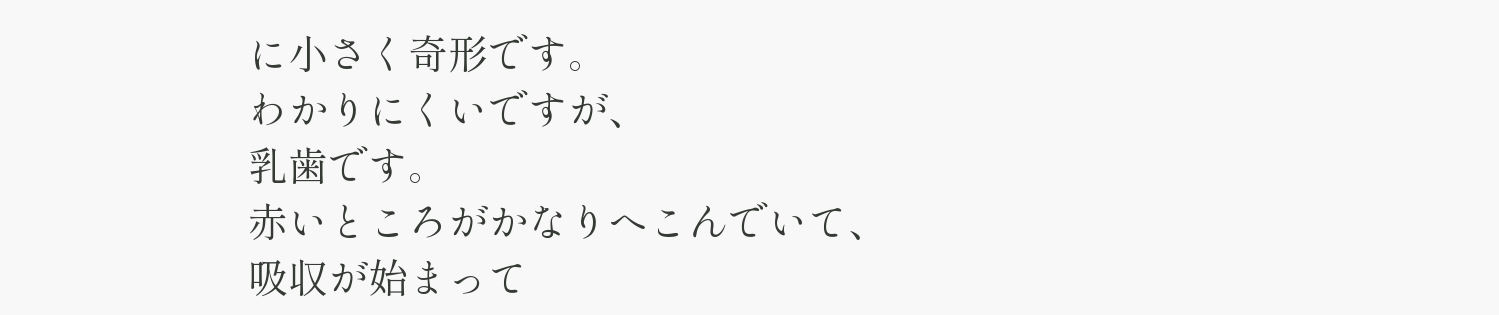に小さく奇形です。
わかりにくいですが、
乳歯です。
赤いところがかなりへこんでいて、
吸収が始まって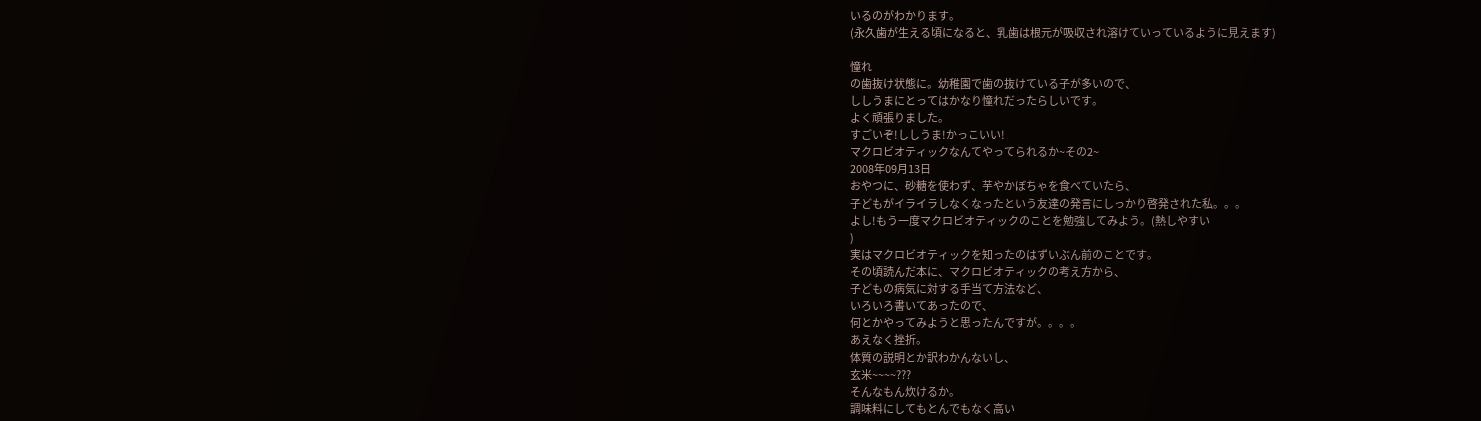いるのがわかります。
(永久歯が生える頃になると、乳歯は根元が吸収され溶けていっているように見えます)

憧れ
の歯抜け状態に。幼稚園で歯の抜けている子が多いので、
ししうまにとってはかなり憧れだったらしいです。
よく頑張りました。
すごいぞ!ししうま!かっこいい!
マクロビオティックなんてやってられるか~その2~
2008年09月13日
おやつに、砂糖を使わず、芋やかぼちゃを食べていたら、
子どもがイライラしなくなったという友達の発言にしっかり啓発された私。。。
よし!もう一度マクロビオティックのことを勉強してみよう。(熱しやすい
)
実はマクロビオティックを知ったのはずいぶん前のことです。
その頃読んだ本に、マクロビオティックの考え方から、
子どもの病気に対する手当て方法など、
いろいろ書いてあったので、
何とかやってみようと思ったんですが。。。。
あえなく挫折。
体質の説明とか訳わかんないし、
玄米~~~~???
そんなもん炊けるか。
調味料にしてもとんでもなく高い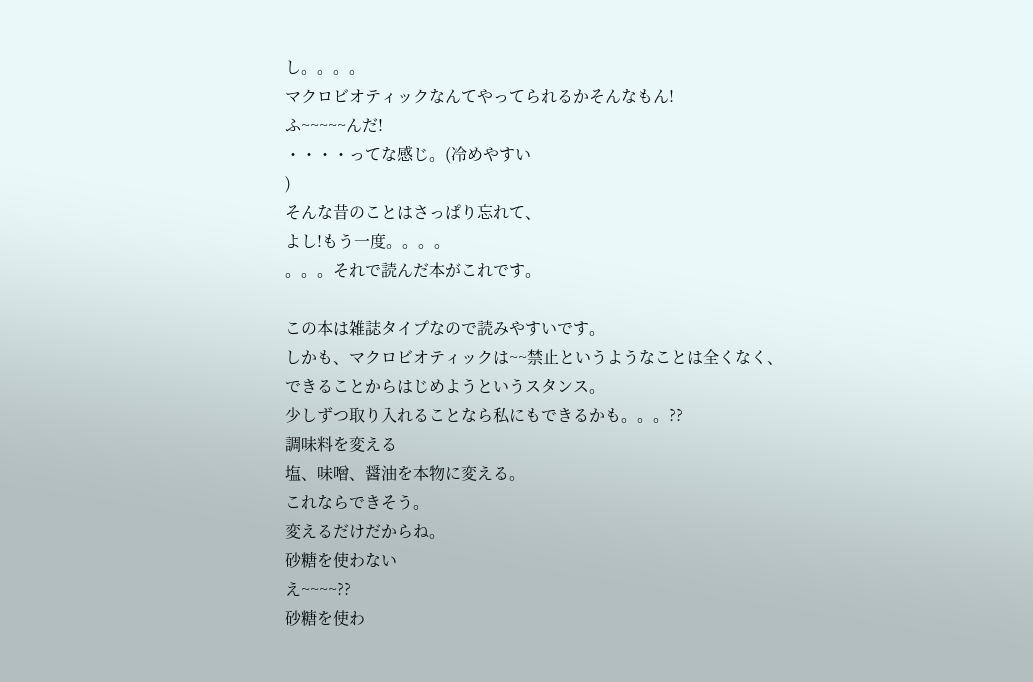し。。。。
マクロビオティックなんてやってられるかそんなもん!
ふ~~~~~んだ!
・・・・ってな感じ。(冷めやすい
)
そんな昔のことはさっぱり忘れて、
よし!もう一度。。。。
。。。それで読んだ本がこれです。

この本は雑誌タイプなので読みやすいです。
しかも、マクロビオティックは~~禁止というようなことは全くなく、
できることからはじめようというスタンス。
少しずつ取り入れることなら私にもできるかも。。。??
調味料を変える
塩、味噌、醤油を本物に変える。
これならできそう。
変えるだけだからね。
砂糖を使わない
え~~~~??
砂糖を使わ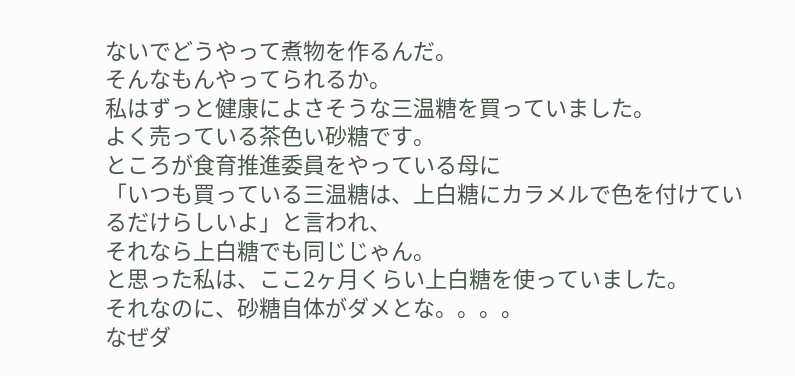ないでどうやって煮物を作るんだ。
そんなもんやってられるか。
私はずっと健康によさそうな三温糖を買っていました。
よく売っている茶色い砂糖です。
ところが食育推進委員をやっている母に
「いつも買っている三温糖は、上白糖にカラメルで色を付けているだけらしいよ」と言われ、
それなら上白糖でも同じじゃん。
と思った私は、ここ2ヶ月くらい上白糖を使っていました。
それなのに、砂糖自体がダメとな。。。。
なぜダ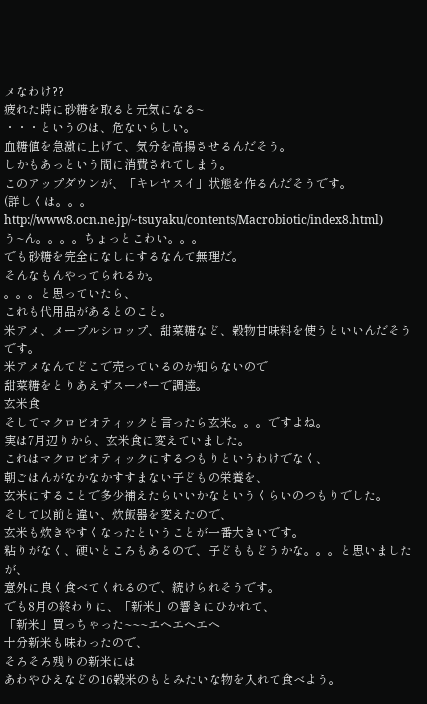メなわけ??
疲れた時に砂糖を取ると元気になる~
・・・というのは、危ないらしい。
血糖値を急激に上げて、気分を高揚させるんだそう。
しかもあっという間に消費されてしまう。
このアップダウンが、「キレヤスイ」状態を作るんだそうです。
(詳しくは。。。http://www8.ocn.ne.jp/~tsuyaku/contents/Macrobiotic/index8.html)
う~ん。。。。ちょっとこわい。。。
でも砂糖を完全になしにするなんて無理だ。
そんなもんやってられるか。
。。。と思っていたら、
これも代用品があるとのこと。
米アメ、メープルシロップ、甜菜糖など、穀物甘味料を使うといいんだそうです。
米アメなんてどこで売っているのか知らないので
甜菜糖をとりあえずスーパーで調達。
玄米食
そしてマクロビオティックと言ったら玄米。。。ですよね。
実は7月辺りから、玄米食に変えていました。
これはマクロビオティックにするつもりというわけでなく、
朝ごはんがなかなかすすまない子どもの栄養を、
玄米にすることで多少補えたらいいかなというくらいのつもりでした。
そして以前と違い、炊飯器を変えたので、
玄米も炊きやすくなったということが一番大きいです。
粘りがなく、硬いところもあるので、子どももどうかな。。。と思いましたが、
意外に良く食べてくれるので、続けられそうです。
でも8月の終わりに、「新米」の響きにひかれて、
「新米」買っちゃった~~~エヘエヘエヘ
十分新米も味わったので、
そろそろ残りの新米には
あわやひえなどの16穀米のもとみたいな物を入れて食べよう。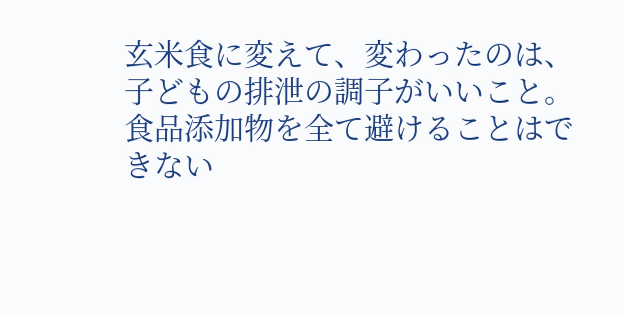玄米食に変えて、変わったのは、子どもの排泄の調子がいいこと。
食品添加物を全て避けることはできない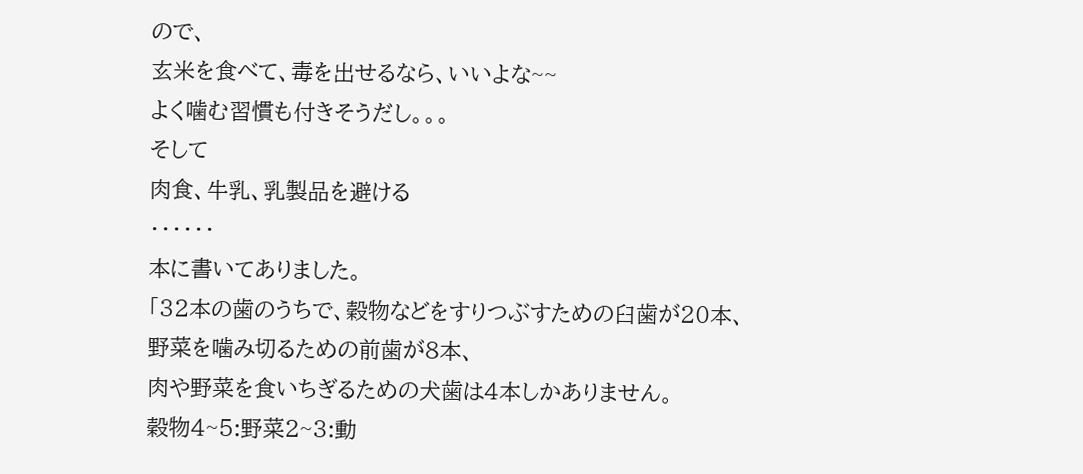ので、
玄米を食べて、毒を出せるなら、いいよな~~
よく噛む習慣も付きそうだし。。。
そして
肉食、牛乳、乳製品を避ける
・・・・・・
本に書いてありました。
「32本の歯のうちで、穀物などをすりつぶすための臼歯が20本、
野菜を噛み切るための前歯が8本、
肉や野菜を食いちぎるための犬歯は4本しかありません。
穀物4~5:野菜2~3:動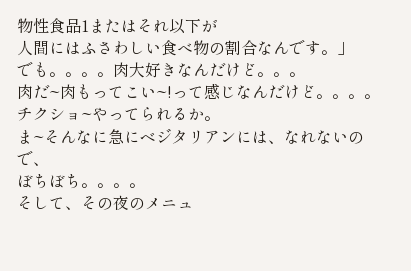物性食品1またはそれ以下が
人間にはふさわしい食べ物の割合なんです。」
でも。。。。肉大好きなんだけど。。。
肉だ~肉もってこい~!って感じなんだけど。。。。
チクショ~やってられるか。
ま~そんなに急にベジタリアンには、なれないので、
ぼちぼち。。。。
そして、その夜のメニュ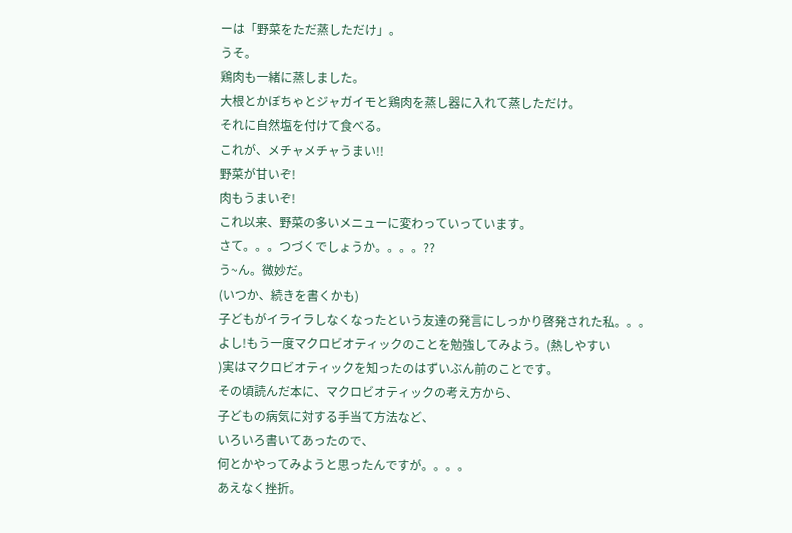ーは「野菜をただ蒸しただけ」。
うそ。
鶏肉も一緒に蒸しました。
大根とかぼちゃとジャガイモと鶏肉を蒸し器に入れて蒸しただけ。
それに自然塩を付けて食べる。
これが、メチャメチャうまい!!
野菜が甘いぞ!
肉もうまいぞ!
これ以来、野菜の多いメニューに変わっていっています。
さて。。。つづくでしょうか。。。。??
う~ん。微妙だ。
(いつか、続きを書くかも)
子どもがイライラしなくなったという友達の発言にしっかり啓発された私。。。
よし!もう一度マクロビオティックのことを勉強してみよう。(熱しやすい
)実はマクロビオティックを知ったのはずいぶん前のことです。
その頃読んだ本に、マクロビオティックの考え方から、
子どもの病気に対する手当て方法など、
いろいろ書いてあったので、
何とかやってみようと思ったんですが。。。。
あえなく挫折。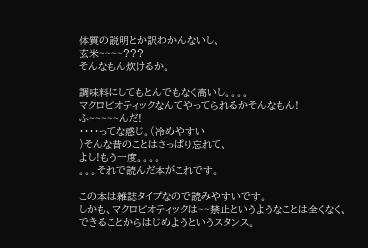体質の説明とか訳わかんないし、
玄米~~~~???
そんなもん炊けるか。

調味料にしてもとんでもなく高いし。。。。
マクロビオティックなんてやってられるかそんなもん!
ふ~~~~~んだ!
・・・・ってな感じ。(冷めやすい
)そんな昔のことはさっぱり忘れて、
よし!もう一度。。。。
。。。それで読んだ本がこれです。

この本は雑誌タイプなので読みやすいです。
しかも、マクロビオティックは~~禁止というようなことは全くなく、
できることからはじめようというスタンス。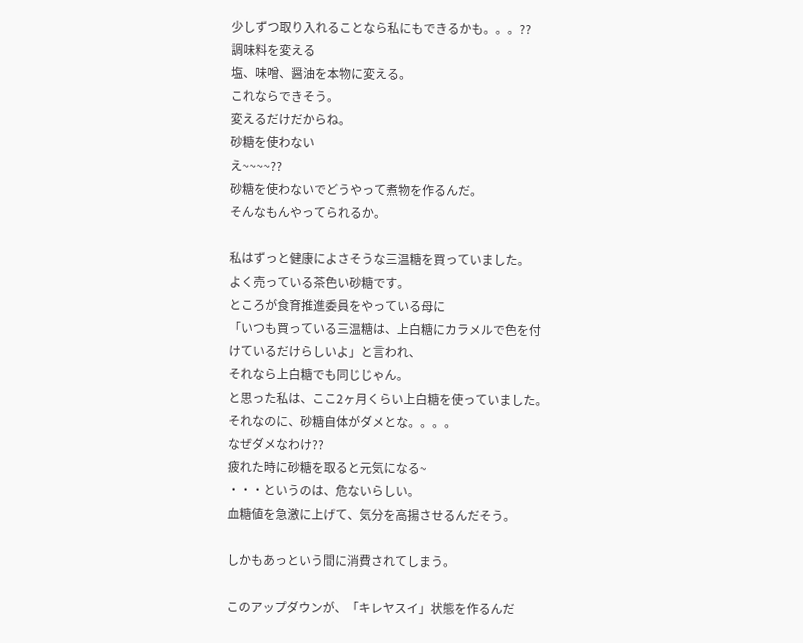少しずつ取り入れることなら私にもできるかも。。。??
調味料を変える
塩、味噌、醤油を本物に変える。
これならできそう。
変えるだけだからね。
砂糖を使わない
え~~~~??
砂糖を使わないでどうやって煮物を作るんだ。
そんなもんやってられるか。

私はずっと健康によさそうな三温糖を買っていました。
よく売っている茶色い砂糖です。
ところが食育推進委員をやっている母に
「いつも買っている三温糖は、上白糖にカラメルで色を付けているだけらしいよ」と言われ、
それなら上白糖でも同じじゃん。
と思った私は、ここ2ヶ月くらい上白糖を使っていました。
それなのに、砂糖自体がダメとな。。。。
なぜダメなわけ??
疲れた時に砂糖を取ると元気になる~
・・・というのは、危ないらしい。
血糖値を急激に上げて、気分を高揚させるんだそう。

しかもあっという間に消費されてしまう。

このアップダウンが、「キレヤスイ」状態を作るんだ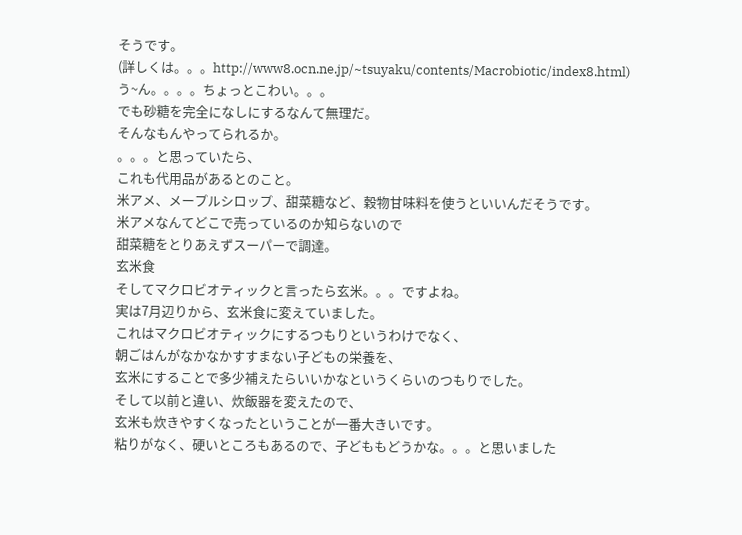そうです。
(詳しくは。。。http://www8.ocn.ne.jp/~tsuyaku/contents/Macrobiotic/index8.html)
う~ん。。。。ちょっとこわい。。。
でも砂糖を完全になしにするなんて無理だ。
そんなもんやってられるか。
。。。と思っていたら、
これも代用品があるとのこと。
米アメ、メープルシロップ、甜菜糖など、穀物甘味料を使うといいんだそうです。
米アメなんてどこで売っているのか知らないので
甜菜糖をとりあえずスーパーで調達。
玄米食
そしてマクロビオティックと言ったら玄米。。。ですよね。
実は7月辺りから、玄米食に変えていました。
これはマクロビオティックにするつもりというわけでなく、
朝ごはんがなかなかすすまない子どもの栄養を、
玄米にすることで多少補えたらいいかなというくらいのつもりでした。
そして以前と違い、炊飯器を変えたので、
玄米も炊きやすくなったということが一番大きいです。
粘りがなく、硬いところもあるので、子どももどうかな。。。と思いました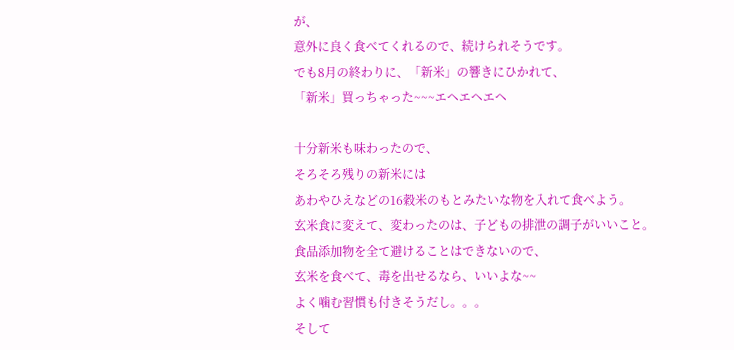が、
意外に良く食べてくれるので、続けられそうです。
でも8月の終わりに、「新米」の響きにひかれて、
「新米」買っちゃった~~~エヘエヘエヘ

十分新米も味わったので、
そろそろ残りの新米には
あわやひえなどの16穀米のもとみたいな物を入れて食べよう。
玄米食に変えて、変わったのは、子どもの排泄の調子がいいこと。
食品添加物を全て避けることはできないので、
玄米を食べて、毒を出せるなら、いいよな~~
よく噛む習慣も付きそうだし。。。
そして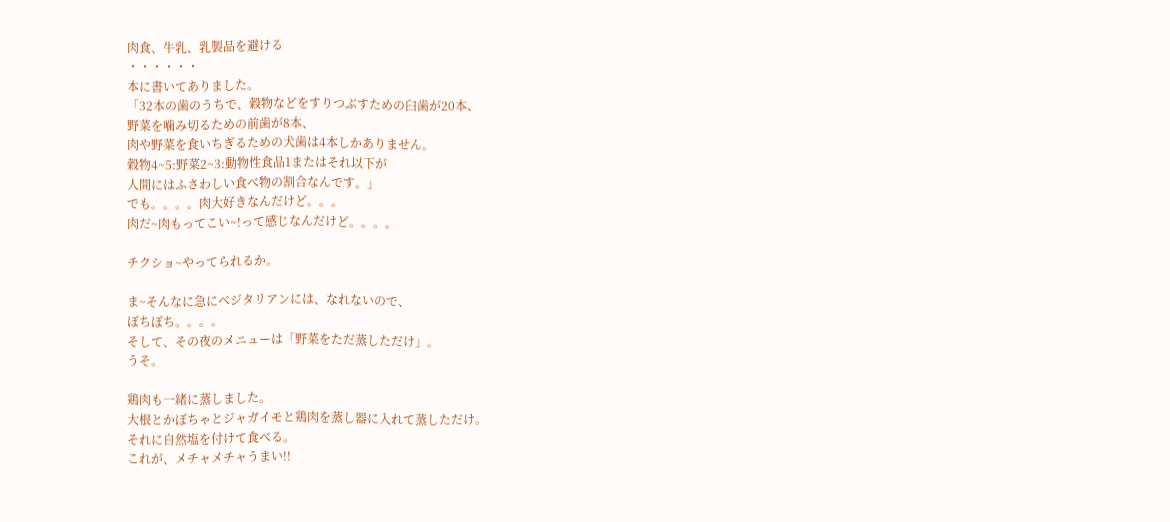肉食、牛乳、乳製品を避ける
・・・・・・
本に書いてありました。
「32本の歯のうちで、穀物などをすりつぶすための臼歯が20本、
野菜を噛み切るための前歯が8本、
肉や野菜を食いちぎるための犬歯は4本しかありません。
穀物4~5:野菜2~3:動物性食品1またはそれ以下が
人間にはふさわしい食べ物の割合なんです。」
でも。。。。肉大好きなんだけど。。。
肉だ~肉もってこい~!って感じなんだけど。。。。

チクショ~やってられるか。

ま~そんなに急にベジタリアンには、なれないので、
ぼちぼち。。。。
そして、その夜のメニューは「野菜をただ蒸しただけ」。
うそ。

鶏肉も一緒に蒸しました。
大根とかぼちゃとジャガイモと鶏肉を蒸し器に入れて蒸しただけ。
それに自然塩を付けて食べる。
これが、メチャメチャうまい!!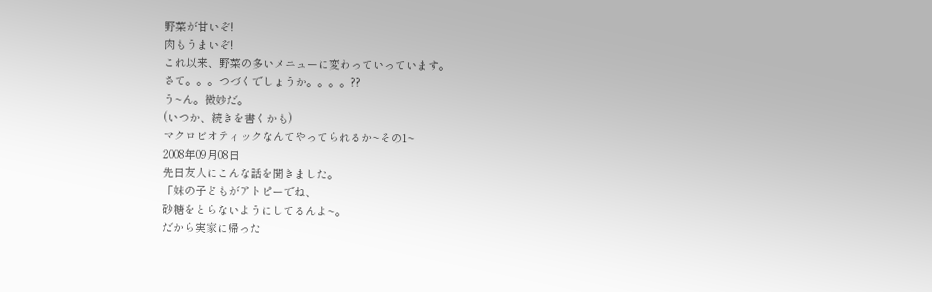野菜が甘いぞ!
肉もうまいぞ!
これ以来、野菜の多いメニューに変わっていっています。
さて。。。つづくでしょうか。。。。??
う~ん。微妙だ。
(いつか、続きを書くかも)
マクロビオティックなんてやってられるか~その1~
2008年09月08日
先日友人にこんな話を聞きました。
「妹の子どもがアトピーでね、
砂糖をとらないようにしてるんよ~。
だから実家に帰った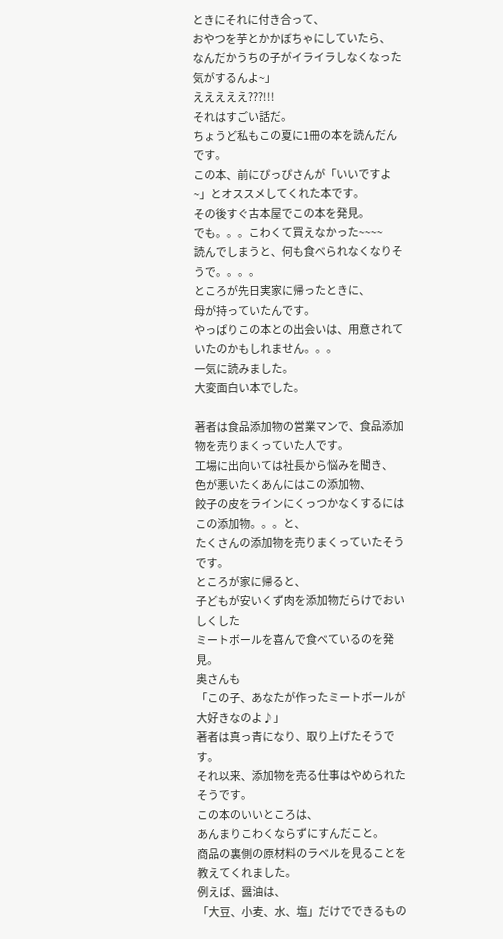ときにそれに付き合って、
おやつを芋とかかぼちゃにしていたら、
なんだかうちの子がイライラしなくなった気がするんよ~」
えええええ???!!!
それはすごい話だ。
ちょうど私もこの夏に1冊の本を読んだんです。
この本、前にぴっぴさんが「いいですよ~」とオススメしてくれた本です。
その後すぐ古本屋でこの本を発見。
でも。。。こわくて買えなかった~~~~
読んでしまうと、何も食べられなくなりそうで。。。。
ところが先日実家に帰ったときに、
母が持っていたんです。
やっぱりこの本との出会いは、用意されていたのかもしれません。。。
一気に読みました。
大変面白い本でした。

著者は食品添加物の営業マンで、食品添加物を売りまくっていた人です。
工場に出向いては社長から悩みを聞き、
色が悪いたくあんにはこの添加物、
餃子の皮をラインにくっつかなくするにはこの添加物。。。と、
たくさんの添加物を売りまくっていたそうです。
ところが家に帰ると、
子どもが安いくず肉を添加物だらけでおいしくした
ミートボールを喜んで食べているのを発見。
奥さんも
「この子、あなたが作ったミートボールが大好きなのよ♪」
著者は真っ青になり、取り上げたそうです。
それ以来、添加物を売る仕事はやめられたそうです。
この本のいいところは、
あんまりこわくならずにすんだこと。
商品の裏側の原材料のラベルを見ることを教えてくれました。
例えば、醤油は、
「大豆、小麦、水、塩」だけでできるもの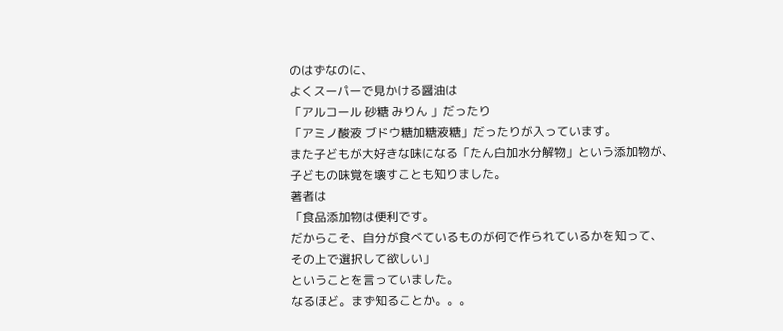のはずなのに、
よくスーパーで見かける醤油は
「アルコール 砂糖 みりん 」だったり
「アミノ酸液 ブドウ糖加糖液糖」だったりが入っています。
また子どもが大好きな味になる「たん白加水分解物」という添加物が、
子どもの味覚を壊すことも知りました。
著者は
「食品添加物は便利です。
だからこそ、自分が食べているものが何で作られているかを知って、
その上で選択して欲しい」
ということを言っていました。
なるほど。まず知ることか。。。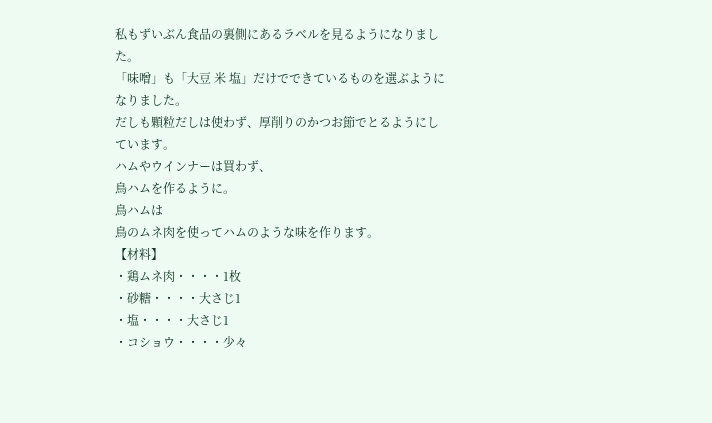私もずいぶん食品の裏側にあるラベルを見るようになりました。
「味噌」も「大豆 米 塩」だけでできているものを選ぶようになりました。
だしも顆粒だしは使わず、厚削りのかつお節でとるようにしています。
ハムやウインナーは買わず、
鳥ハムを作るように。
鳥ハムは
鳥のムネ肉を使ってハムのような味を作ります。
【材料】
・鶏ムネ肉・・・・1枚
・砂糖・・・・大さじ1
・塩・・・・大さじ1
・コショウ・・・・少々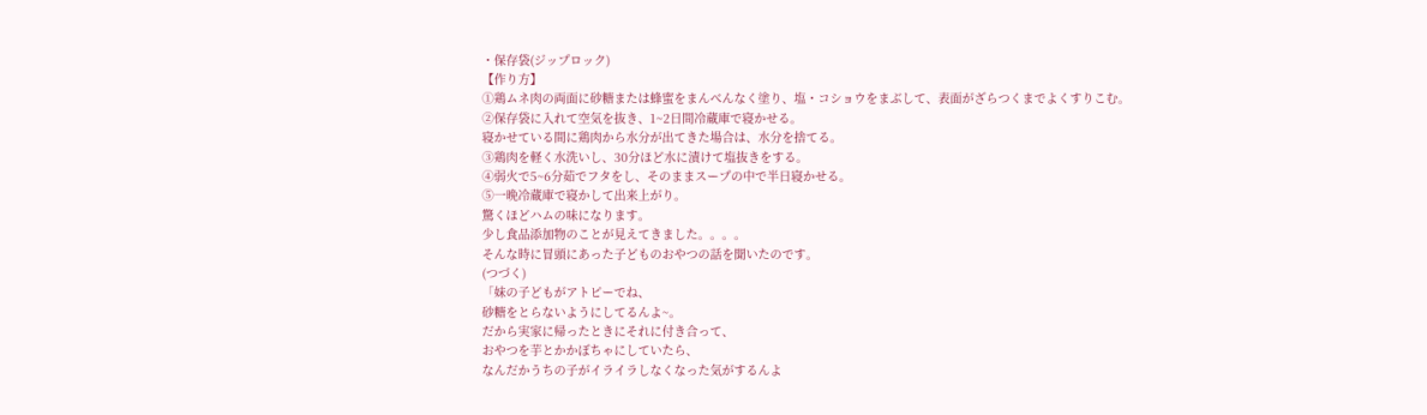・保存袋(ジップロック)
【作り方】
①鶏ムネ肉の両面に砂糖または蜂蜜をまんべんなく塗り、塩・コショウをまぶして、表面がざらつくまでよくすりこむ。
②保存袋に入れて空気を抜き、1~2日間冷蔵庫で寝かせる。
寝かせている間に鶏肉から水分が出てきた場合は、水分を捨てる。
③鶏肉を軽く水洗いし、30分ほど水に漬けて塩抜きをする。
④弱火で5~6分茹でフタをし、そのままスープの中で半日寝かせる。
⑤一晩冷蔵庫で寝かして出来上がり。
驚くほどハムの味になります。
少し食品添加物のことが見えてきました。。。。
そんな時に冒頭にあった子どものおやつの話を聞いたのです。
(つづく)
「妹の子どもがアトピーでね、
砂糖をとらないようにしてるんよ~。
だから実家に帰ったときにそれに付き合って、
おやつを芋とかかぼちゃにしていたら、
なんだかうちの子がイライラしなくなった気がするんよ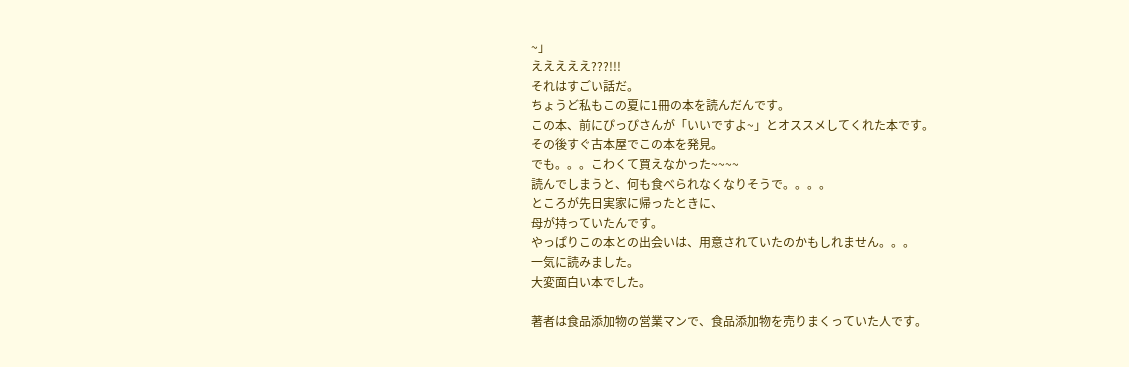~」
えええええ???!!!
それはすごい話だ。
ちょうど私もこの夏に1冊の本を読んだんです。
この本、前にぴっぴさんが「いいですよ~」とオススメしてくれた本です。
その後すぐ古本屋でこの本を発見。
でも。。。こわくて買えなかった~~~~
読んでしまうと、何も食べられなくなりそうで。。。。
ところが先日実家に帰ったときに、
母が持っていたんです。
やっぱりこの本との出会いは、用意されていたのかもしれません。。。
一気に読みました。
大変面白い本でした。

著者は食品添加物の営業マンで、食品添加物を売りまくっていた人です。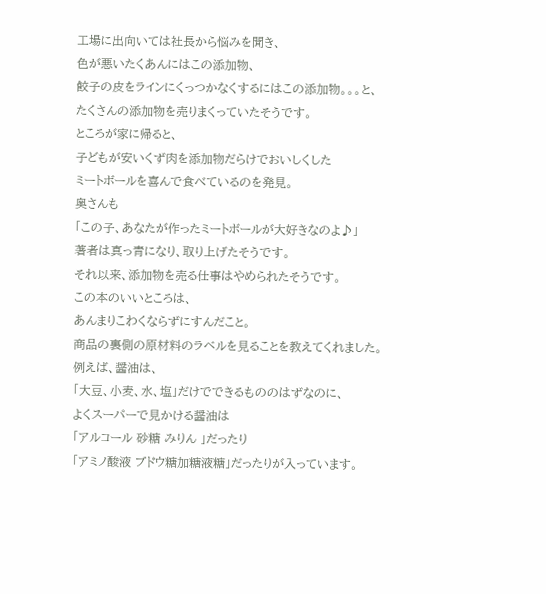工場に出向いては社長から悩みを聞き、
色が悪いたくあんにはこの添加物、
餃子の皮をラインにくっつかなくするにはこの添加物。。。と、
たくさんの添加物を売りまくっていたそうです。
ところが家に帰ると、
子どもが安いくず肉を添加物だらけでおいしくした
ミートボールを喜んで食べているのを発見。
奥さんも
「この子、あなたが作ったミートボールが大好きなのよ♪」
著者は真っ青になり、取り上げたそうです。
それ以来、添加物を売る仕事はやめられたそうです。
この本のいいところは、
あんまりこわくならずにすんだこと。
商品の裏側の原材料のラベルを見ることを教えてくれました。
例えば、醤油は、
「大豆、小麦、水、塩」だけでできるもののはずなのに、
よくスーパーで見かける醤油は
「アルコール 砂糖 みりん 」だったり
「アミノ酸液 ブドウ糖加糖液糖」だったりが入っています。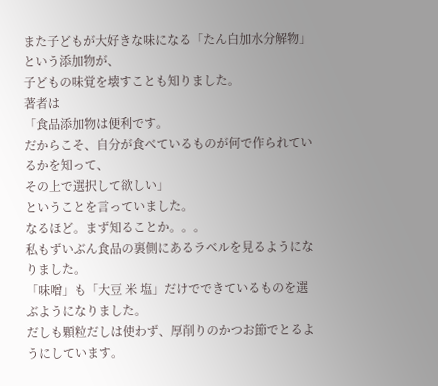また子どもが大好きな味になる「たん白加水分解物」という添加物が、
子どもの味覚を壊すことも知りました。
著者は
「食品添加物は便利です。
だからこそ、自分が食べているものが何で作られているかを知って、
その上で選択して欲しい」
ということを言っていました。
なるほど。まず知ることか。。。
私もずいぶん食品の裏側にあるラベルを見るようになりました。
「味噌」も「大豆 米 塩」だけでできているものを選ぶようになりました。
だしも顆粒だしは使わず、厚削りのかつお節でとるようにしています。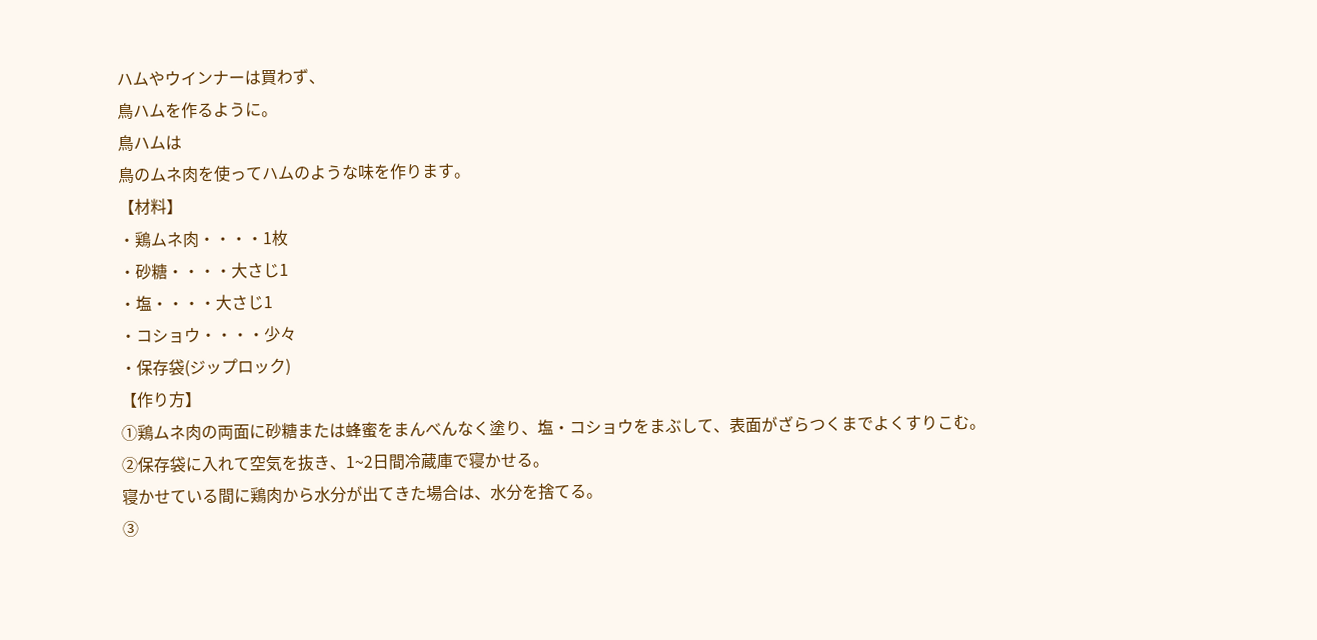ハムやウインナーは買わず、
鳥ハムを作るように。
鳥ハムは
鳥のムネ肉を使ってハムのような味を作ります。
【材料】
・鶏ムネ肉・・・・1枚
・砂糖・・・・大さじ1
・塩・・・・大さじ1
・コショウ・・・・少々
・保存袋(ジップロック)
【作り方】
①鶏ムネ肉の両面に砂糖または蜂蜜をまんべんなく塗り、塩・コショウをまぶして、表面がざらつくまでよくすりこむ。
②保存袋に入れて空気を抜き、1~2日間冷蔵庫で寝かせる。
寝かせている間に鶏肉から水分が出てきた場合は、水分を捨てる。
③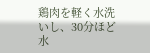鶏肉を軽く水洗いし、30分ほど水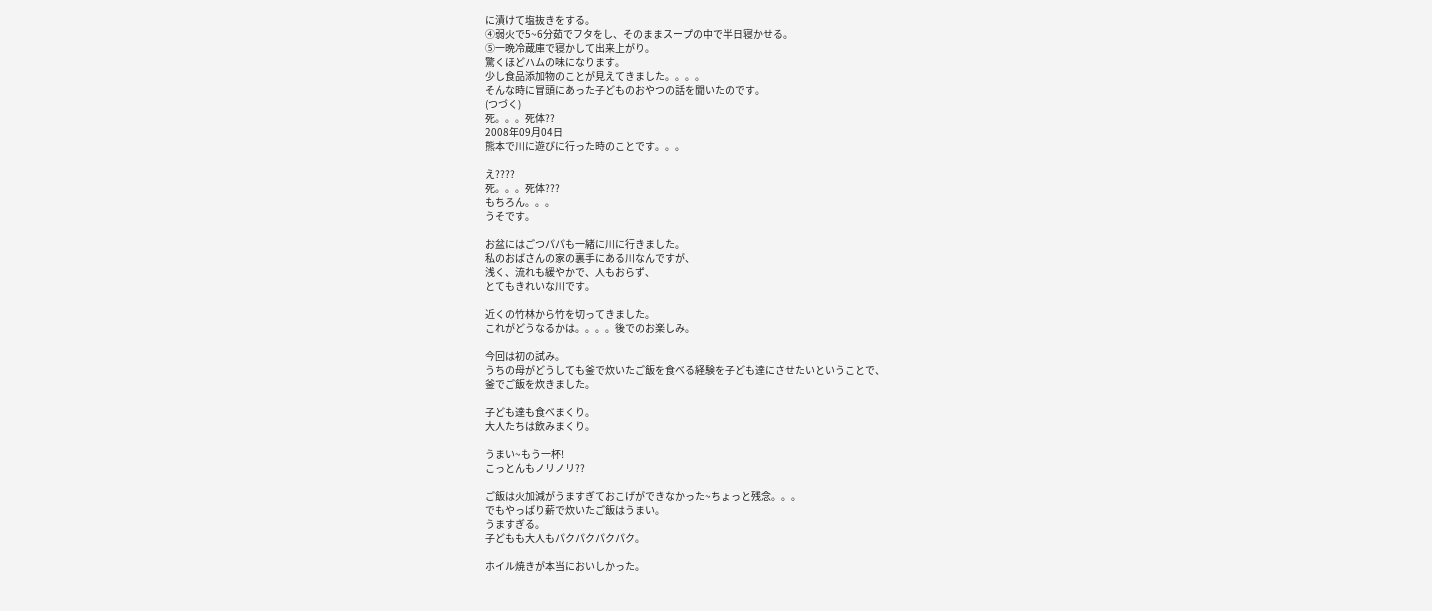に漬けて塩抜きをする。
④弱火で5~6分茹でフタをし、そのままスープの中で半日寝かせる。
⑤一晩冷蔵庫で寝かして出来上がり。
驚くほどハムの味になります。
少し食品添加物のことが見えてきました。。。。
そんな時に冒頭にあった子どものおやつの話を聞いたのです。
(つづく)
死。。。死体??
2008年09月04日
熊本で川に遊びに行った時のことです。。。

え????
死。。。死体???
もちろん。。。
うそです。

お盆にはごつパパも一緒に川に行きました。
私のおばさんの家の裏手にある川なんですが、
浅く、流れも緩やかで、人もおらず、
とてもきれいな川です。

近くの竹林から竹を切ってきました。
これがどうなるかは。。。。後でのお楽しみ。

今回は初の試み。
うちの母がどうしても釜で炊いたご飯を食べる経験を子ども達にさせたいということで、
釜でご飯を炊きました。

子ども達も食べまくり。
大人たちは飲みまくり。

うまい~もう一杯!
こっとんもノリノリ??

ご飯は火加減がうますぎておこげができなかった~ちょっと残念。。。
でもやっぱり薪で炊いたご飯はうまい。
うますぎる。
子どもも大人もパクパクパクパク。

ホイル焼きが本当においしかった。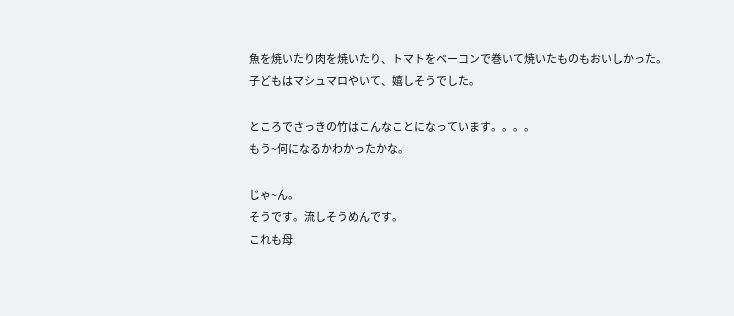魚を焼いたり肉を焼いたり、トマトをベーコンで巻いて焼いたものもおいしかった。
子どもはマシュマロやいて、嬉しそうでした。

ところでさっきの竹はこんなことになっています。。。。
もう~何になるかわかったかな。

じゃ~ん。
そうです。流しそうめんです。
これも母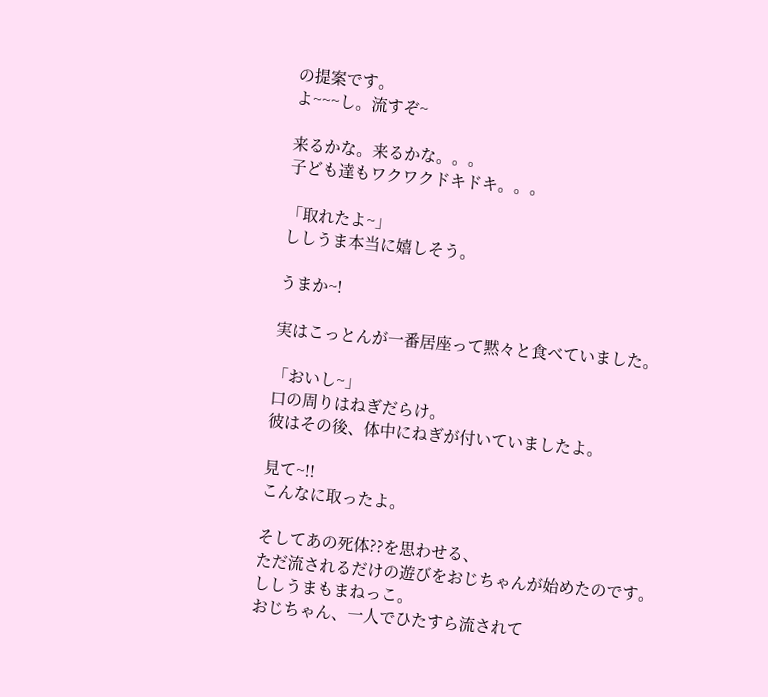の提案です。
よ~~~し。流すぞ~

来るかな。来るかな。。。
子ども達もワクワクドキドキ。。。

「取れたよ~」
ししうま本当に嬉しそう。

うまか~!

実はこっとんが一番居座って黙々と食べていました。

「おいし~」
口の周りはねぎだらけ。
彼はその後、体中にねぎが付いていましたよ。

見て~!!
こんなに取ったよ。

そしてあの死体??を思わせる、
ただ流されるだけの遊びをおじちゃんが始めたのです。
ししうまもまねっこ。
おじちゃん、一人でひたすら流されて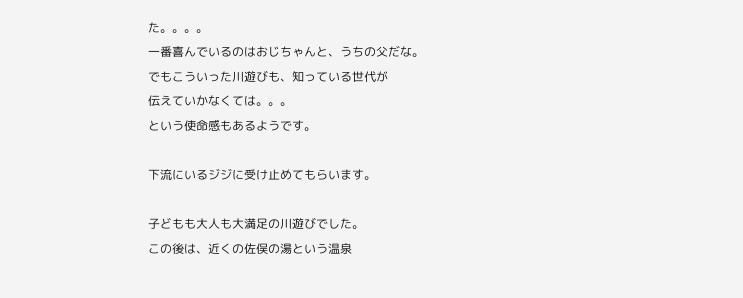た。。。。
一番喜んでいるのはおじちゃんと、うちの父だな。
でもこういった川遊びも、知っている世代が
伝えていかなくては。。。
という使命感もあるようです。

下流にいるジジに受け止めてもらいます。

子どもも大人も大満足の川遊びでした。
この後は、近くの佐俣の湯という温泉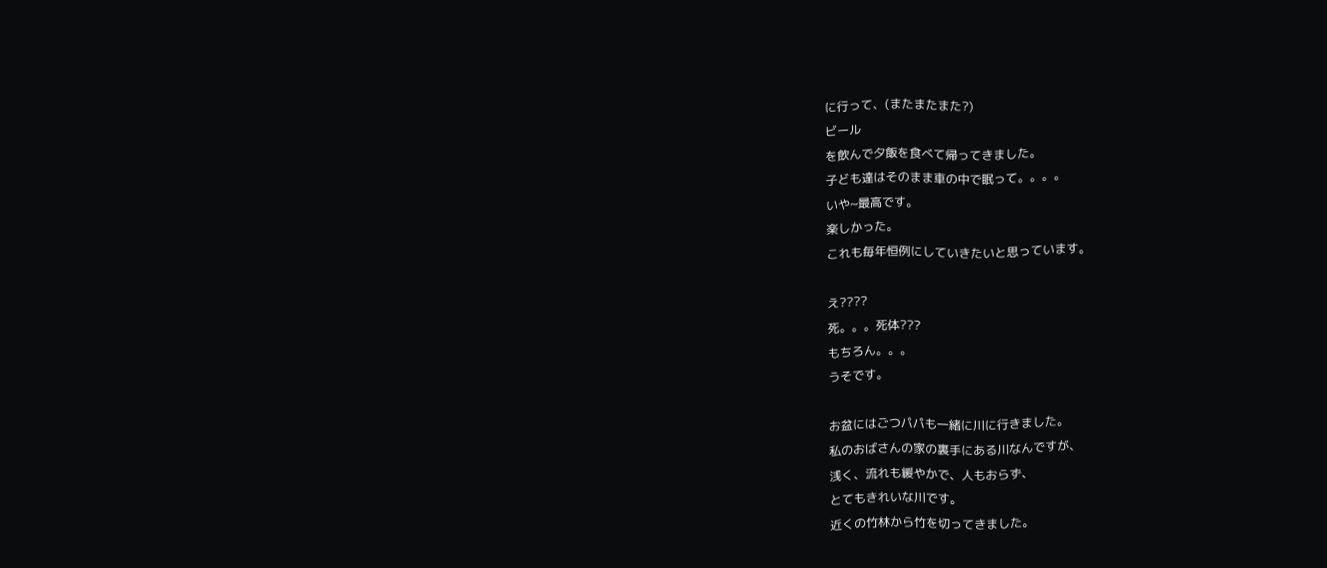に行って、(またまたまた?)
ビール
を飲んで夕飯を食べて帰ってきました。
子ども達はそのまま車の中で眠って。。。。
いや~最高です。
楽しかった。
これも毎年恒例にしていきたいと思っています。

え????
死。。。死体???
もちろん。。。
うそです。

お盆にはごつパパも一緒に川に行きました。
私のおばさんの家の裏手にある川なんですが、
浅く、流れも緩やかで、人もおらず、
とてもきれいな川です。
近くの竹林から竹を切ってきました。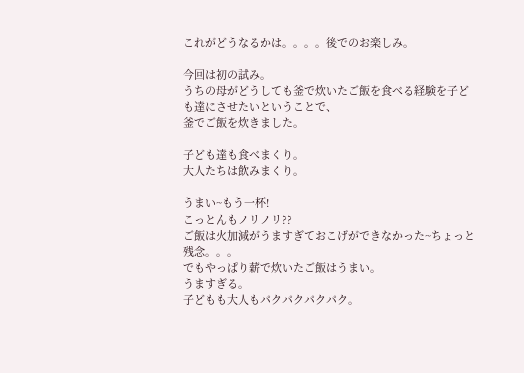これがどうなるかは。。。。後でのお楽しみ。

今回は初の試み。
うちの母がどうしても釜で炊いたご飯を食べる経験を子ども達にさせたいということで、
釜でご飯を炊きました。

子ども達も食べまくり。
大人たちは飲みまくり。

うまい~もう一杯!
こっとんもノリノリ??
ご飯は火加減がうますぎておこげができなかった~ちょっと残念。。。
でもやっぱり薪で炊いたご飯はうまい。
うますぎる。
子どもも大人もパクパクパクパク。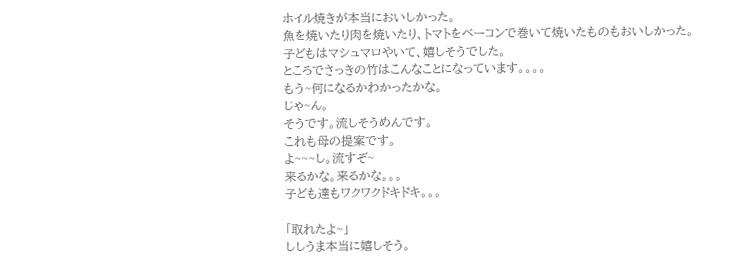ホイル焼きが本当においしかった。
魚を焼いたり肉を焼いたり、トマトをベーコンで巻いて焼いたものもおいしかった。
子どもはマシュマロやいて、嬉しそうでした。
ところでさっきの竹はこんなことになっています。。。。
もう~何になるかわかったかな。
じゃ~ん。
そうです。流しそうめんです。
これも母の提案です。
よ~~~し。流すぞ~
来るかな。来るかな。。。
子ども達もワクワクドキドキ。。。

「取れたよ~」
ししうま本当に嬉しそう。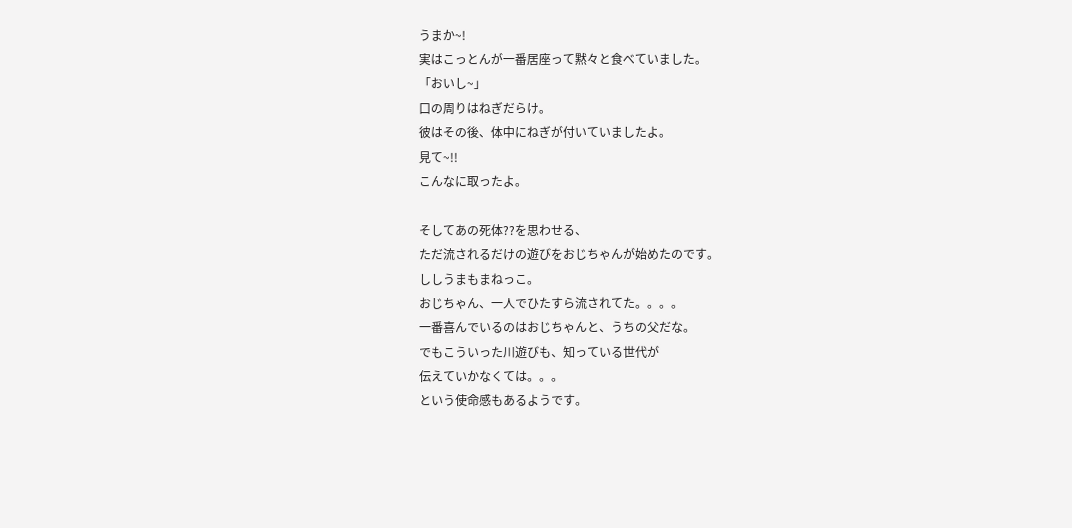うまか~!
実はこっとんが一番居座って黙々と食べていました。
「おいし~」
口の周りはねぎだらけ。
彼はその後、体中にねぎが付いていましたよ。
見て~!!
こんなに取ったよ。

そしてあの死体??を思わせる、
ただ流されるだけの遊びをおじちゃんが始めたのです。
ししうまもまねっこ。
おじちゃん、一人でひたすら流されてた。。。。
一番喜んでいるのはおじちゃんと、うちの父だな。
でもこういった川遊びも、知っている世代が
伝えていかなくては。。。
という使命感もあるようです。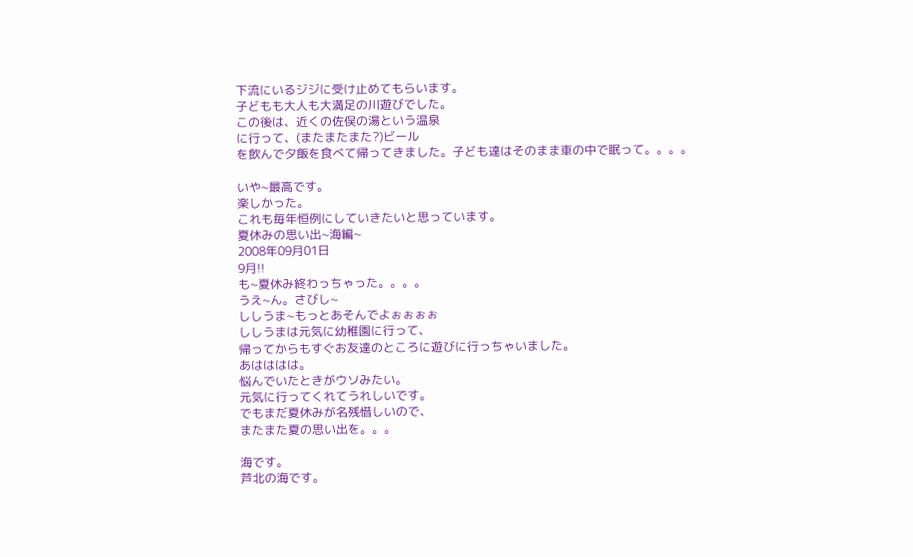下流にいるジジに受け止めてもらいます。
子どもも大人も大満足の川遊びでした。
この後は、近くの佐俣の湯という温泉
に行って、(またまたまた?)ビール
を飲んで夕飯を食べて帰ってきました。子ども達はそのまま車の中で眠って。。。。

いや~最高です。
楽しかった。
これも毎年恒例にしていきたいと思っています。
夏休みの思い出~海編~
2008年09月01日
9月!!
も~夏休み終わっちゃった。。。。
うえ~ん。さびし~
ししうま~もっとあそんでよぉぉぉぉ
ししうまは元気に幼稚園に行って、
帰ってからもすぐお友達のところに遊びに行っちゃいました。
あはははは。
悩んでいたときがウソみたい。
元気に行ってくれてうれしいです。
でもまだ夏休みが名残惜しいので、
またまた夏の思い出を。。。

海です。
芦北の海です。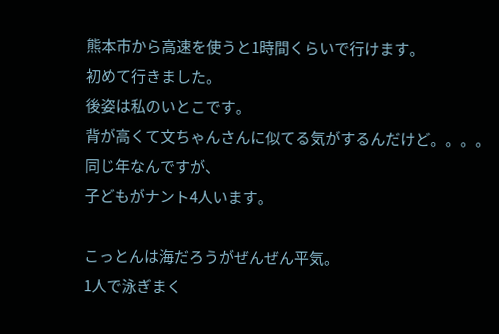熊本市から高速を使うと1時間くらいで行けます。
初めて行きました。
後姿は私のいとこです。
背が高くて文ちゃんさんに似てる気がするんだけど。。。。
同じ年なんですが、
子どもがナント4人います。

こっとんは海だろうがぜんぜん平気。
1人で泳ぎまく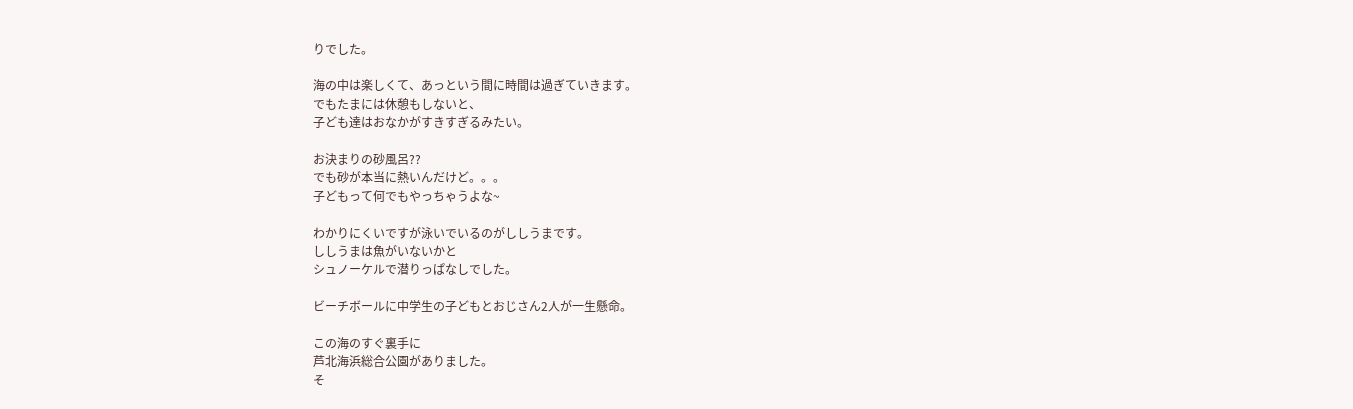りでした。

海の中は楽しくて、あっという間に時間は過ぎていきます。
でもたまには休憩もしないと、
子ども達はおなかがすきすぎるみたい。

お決まりの砂風呂??
でも砂が本当に熱いんだけど。。。
子どもって何でもやっちゃうよな~

わかりにくいですが泳いでいるのがししうまです。
ししうまは魚がいないかと
シュノーケルで潜りっぱなしでした。

ビーチボールに中学生の子どもとおじさん2人が一生懸命。

この海のすぐ裏手に
芦北海浜総合公園がありました。
そ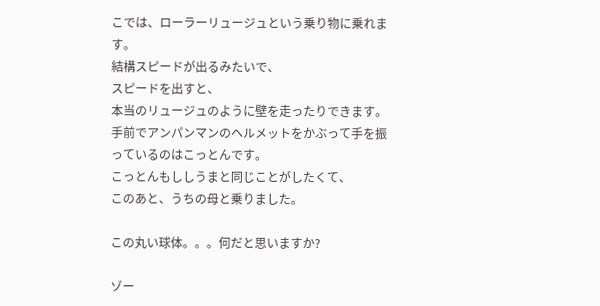こでは、ローラーリュージュという乗り物に乗れます。
結構スピードが出るみたいで、
スピードを出すと、
本当のリュージュのように壁を走ったりできます。
手前でアンパンマンのヘルメットをかぶって手を振っているのはこっとんです。
こっとんもししうまと同じことがしたくて、
このあと、うちの母と乗りました。

この丸い球体。。。何だと思いますか?

ゾー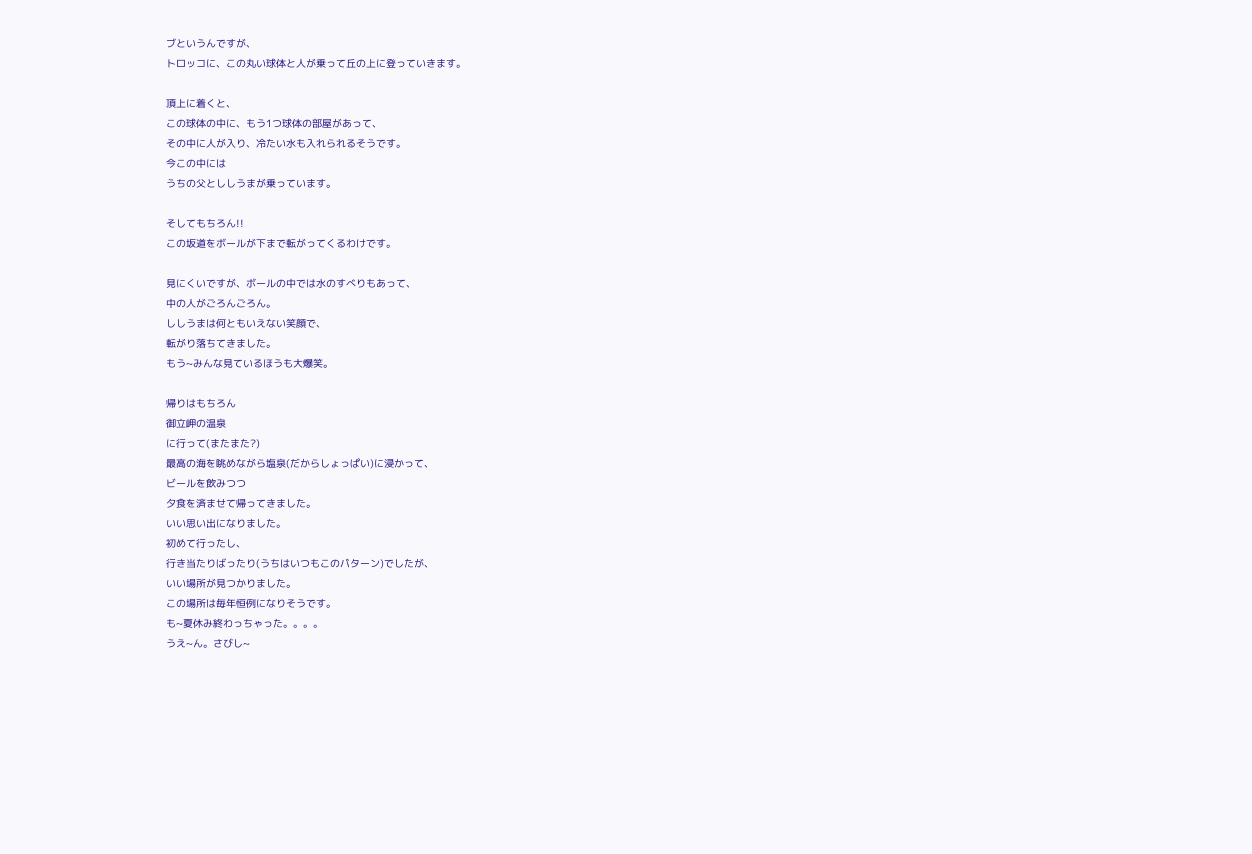ブというんですが、
トロッコに、この丸い球体と人が乗って丘の上に登っていきます。

頂上に着くと、
この球体の中に、もう1つ球体の部屋があって、
その中に人が入り、冷たい水も入れられるそうです。
今この中には
うちの父とししうまが乗っています。

そしてもちろん!!
この坂道をボールが下まで転がってくるわけです。

見にくいですが、ボールの中では水のすべりもあって、
中の人がごろんごろん。
ししうまは何ともいえない笑顔で、
転がり落ちてきました。
もう~みんな見ているほうも大爆笑。

帰りはもちろん
御立岬の温泉
に行って(またまた?)
最高の海を眺めながら塩泉(だからしょっぱい)に浸かって、
ビールを飲みつつ
夕食を済ませて帰ってきました。
いい思い出になりました。
初めて行ったし、
行き当たりばったり(うちはいつもこのパターン)でしたが、
いい場所が見つかりました。
この場所は毎年恒例になりそうです。
も~夏休み終わっちゃった。。。。
うえ~ん。さびし~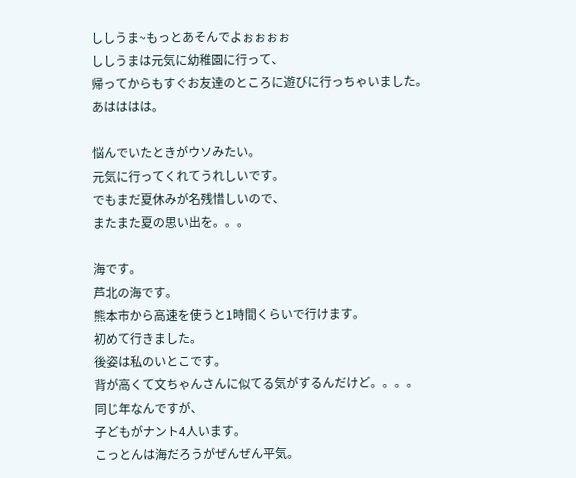ししうま~もっとあそんでよぉぉぉぉ
ししうまは元気に幼稚園に行って、
帰ってからもすぐお友達のところに遊びに行っちゃいました。
あはははは。

悩んでいたときがウソみたい。
元気に行ってくれてうれしいです。
でもまだ夏休みが名残惜しいので、
またまた夏の思い出を。。。

海です。
芦北の海です。
熊本市から高速を使うと1時間くらいで行けます。
初めて行きました。
後姿は私のいとこです。
背が高くて文ちゃんさんに似てる気がするんだけど。。。。
同じ年なんですが、
子どもがナント4人います。
こっとんは海だろうがぜんぜん平気。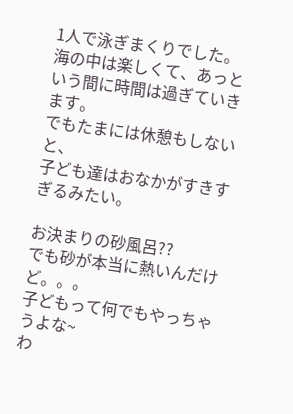1人で泳ぎまくりでした。
海の中は楽しくて、あっという間に時間は過ぎていきます。
でもたまには休憩もしないと、
子ども達はおなかがすきすぎるみたい。

お決まりの砂風呂??
でも砂が本当に熱いんだけど。。。
子どもって何でもやっちゃうよな~
わ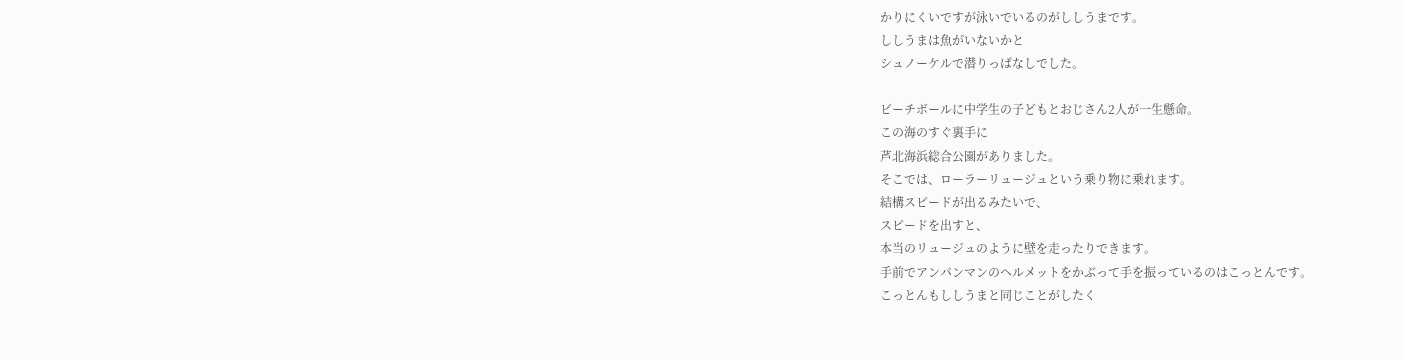かりにくいですが泳いでいるのがししうまです。
ししうまは魚がいないかと
シュノーケルで潜りっぱなしでした。

ビーチボールに中学生の子どもとおじさん2人が一生懸命。
この海のすぐ裏手に
芦北海浜総合公園がありました。
そこでは、ローラーリュージュという乗り物に乗れます。
結構スピードが出るみたいで、
スピードを出すと、
本当のリュージュのように壁を走ったりできます。
手前でアンパンマンのヘルメットをかぶって手を振っているのはこっとんです。
こっとんもししうまと同じことがしたく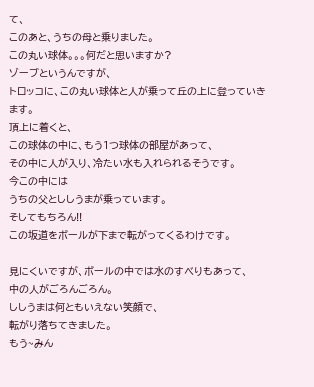て、
このあと、うちの母と乗りました。
この丸い球体。。。何だと思いますか?
ゾーブというんですが、
トロッコに、この丸い球体と人が乗って丘の上に登っていきます。
頂上に着くと、
この球体の中に、もう1つ球体の部屋があって、
その中に人が入り、冷たい水も入れられるそうです。
今この中には
うちの父とししうまが乗っています。
そしてもちろん!!
この坂道をボールが下まで転がってくるわけです。

見にくいですが、ボールの中では水のすべりもあって、
中の人がごろんごろん。
ししうまは何ともいえない笑顔で、
転がり落ちてきました。
もう~みん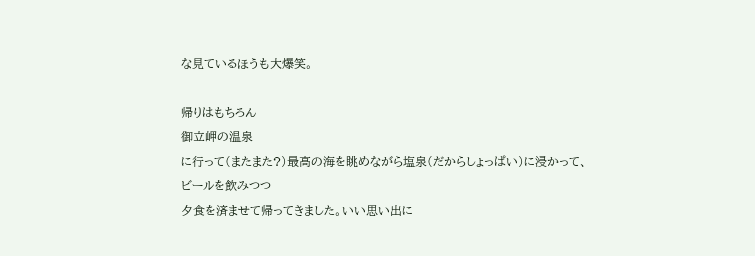な見ているほうも大爆笑。

帰りはもちろん
御立岬の温泉
に行って(またまた?)最高の海を眺めながら塩泉(だからしょっぱい)に浸かって、
ビールを飲みつつ
夕食を済ませて帰ってきました。いい思い出に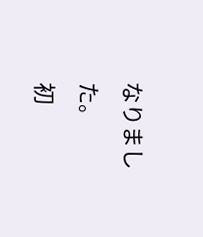なりました。
初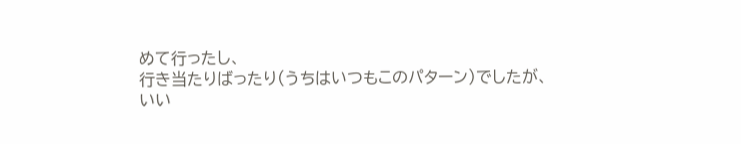めて行ったし、
行き当たりばったり(うちはいつもこのパターン)でしたが、
いい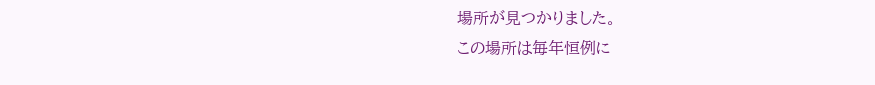場所が見つかりました。
この場所は毎年恒例に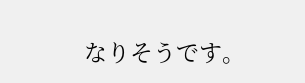なりそうです。